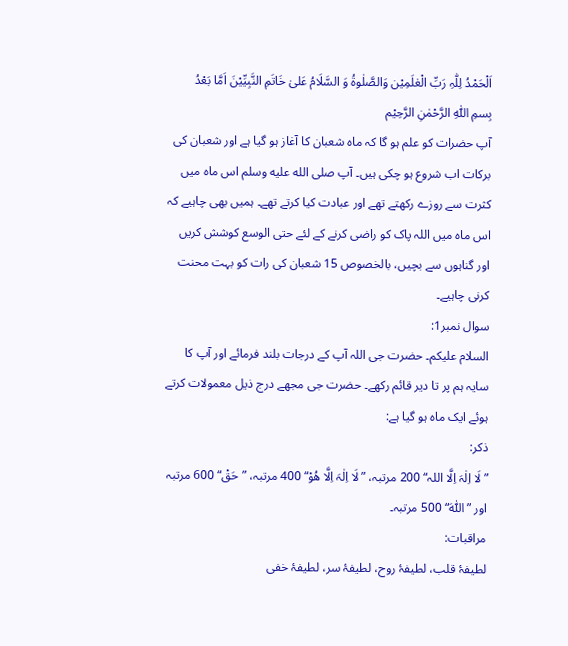اَلْحَمْدُ لِلّٰہِ رَبِّ الْعٰلَمِیْن وَالصَّلٰوۃُ وَ السَّلَامُ عَلیٰ خَاتَمِ النَّبِیِّیْنَ اَمَّا بَعْدُ
بِسمِ اللّٰہِ الرَّحْمٰنِ الرَّحِیْم
آپ حضرات کو علم ہو گا کہ ماہ شعبان کا آغاز ہو گیا ہے اور شعبان کی برکات اب شروع ہو چکی ہیں۔ آپ صلى الله عليه وسلم اس ماہ میں کثرت سے روزے رکھتے تھے اور عبادت کیا کرتے تھے۔ ہمیں بھی چاہیے کہ اس ماہ میں اللہ پاک کو راضی کرنے کے لئے حتی الوسع کوشش کریں اور گناہوں سے بچیں، بالخصوص 15 شعبان کی رات کو بہت محنت کرنی چاہیے۔
سوال نمبر1:
السلام علیکم۔ حضرت جی اللہ آپ کے درجات بلند فرمائے اور آپ کا سایہ ہم پر تا دیر قائم رکھے۔ حضرت جی مجھے درج ذیل معمولات کرتے ہوئے ایک ماہ ہو گیا ہے:
ذکر:
”لَا اِلٰہَ اِلَّا اللہ“ 200 مرتبہ، ”لَا اِلٰہَ اِلَّا ھُوْ“ 400 مرتبہ، ”حَقْ“ 600 مرتبہ اور ”اَللّٰہ“ 500 مرتبہ۔
مراقبات:
لطیفۂ قلب، لطیفۂ روح، لطیفۂ سر، لطیفۂ خفی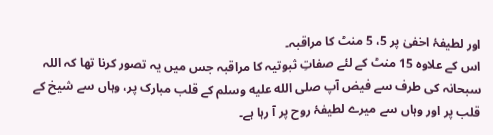اور لطیفۂ اخفیٰ پر 5، 5 منٹ کا مراقبہ۔
اس کے علاوہ 15 منٹ کے لئے صفاتِ ثبوتیہ کا مراقبہ جس میں یہ تصور کرنا تھا کہ اللہ سبحانہ کی طرف سے فیض آپ صلى الله عليه وسلم کے قلب مبارک پر، وہاں سے شیخ کے قلب پر اور وہاں سے میرے لطیفۂ روح پر آ رہا ہے۔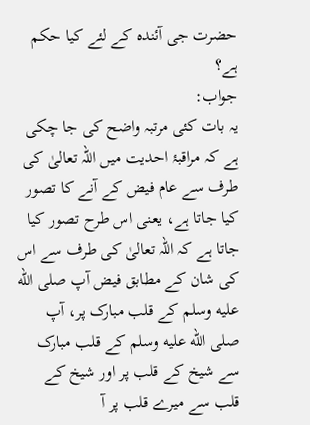حضرت جی آئندہ کے لئے کیا حکم ہے؟
جواب:
یہ بات کئی مرتبہ واضح کی جا چکی ہے کہ مراقبۂ احدیت میں اللہ تعالیٰ کی طرف سے عام فیض کے آنے کا تصور کیا جاتا ہے، یعنی اس طرح تصور کیا جاتا ہے کہ اللہ تعالیٰ کی طرف سے اس کی شان کے مطابق فیض آپ صلى الله عليه وسلم کے قلب مبارک پر، آپ صلى الله عليه وسلم کے قلب مبارک سے شیخ کے قلب پر اور شیخ کے قلب سے میرے قلب پر آ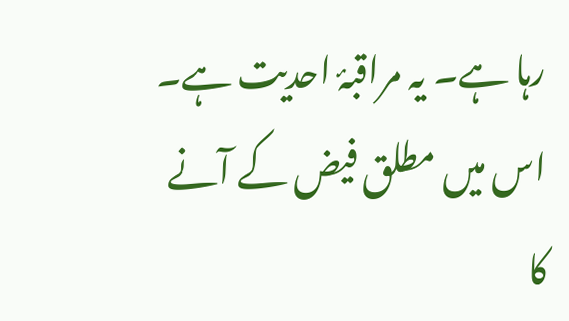رہا ہے۔ یہ مراقبۂ احدیت ہے۔ اس میں مطلق فیض کے آنے کا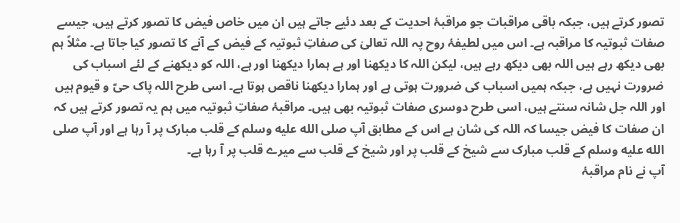تصور کرتے ہیں، جبکہ باقی مراقبات جو مراقبۂ احدیت کے بعد دئیے جاتے ہیں ان میں خاص فیض کا تصور کرتے ہیں، جیسے صفات ثبوتیہ کا مراقبہ ہے۔ اس میں لطیفۂ روح پہ اللہ تعالیٰ کی صفاتِ ثبوتیہ کے فیض کے آنے کا تصور کیا جاتا ہے۔ مثلاً ہم بھی دیکھ رہے ہیں اللہ بھی دیکھ رہے ہیں، لیکن اللہ کا دیکھنا اور ہے ہمارا دیکھنا اور ہے، اللہ کو دیکھنے کے لئے اسباب کی ضرورت نہیں ہے، جبکہ ہمیں اسباب کی ضرورت ہوتی ہے اور ہمارا دیکھنا ناقص ہوتا ہے۔ اسی طرح اللہ پاک حیّ و قیوم ہیں اور اللہ جل شانہ سنتے ہیں، اسی طرح دوسری صفات ثبوتیہ بھی ہیں۔ مراقبۂ صفاتِ ثبوتیہ میں ہم یہ تصور کرتے ہیں کہ ان صفات کا فیض جیسا کہ اللہ کی شان ہے اس کے مطابق آپ صلى الله عليه وسلم کے قلب مبارک پر آ رہا ہے اور آپ صلى الله عليه وسلم کے قلب مبارک سے شیخ کے قلب پر اور شیخ کے قلب سے میرے قلب پر آ رہا ہے۔
آپ نے نام مراقبۂ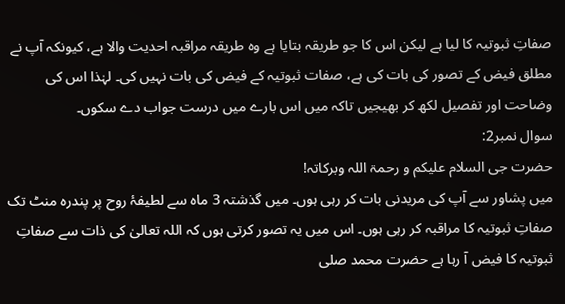صفاتِ ثبوتیہ کا لیا ہے لیکن اس کا جو طریقہ بتایا ہے وہ طریقہ مراقبہ احدیت والا ہے، کیونکہ آپ نے مطلق فیض کے تصور کی بات کی ہے، صفات ثبوتیہ کے فیض کی بات نہیں کی۔ لہٰذا اس کی وضاحت اور تفصیل لکھ کر بھیجیں تاکہ میں اس بارے میں درست جواب دے سکوں۔
سوال نمبر2:
حضرت جی السلام علیکم و رحمۃ اللہ وبرکاتہ!
میں پشاور سے آپ کی مریدنی بات کر رہی ہوں۔ میں گذشتہ 3 ماہ سے لطیفۂ روح پر پندرہ منٹ تک صفاتِ ثبوتیہ کا مراقبہ کر رہی ہوں۔ اس میں یہ تصور کرتی ہوں کہ اللہ تعالیٰ کی ذات سے صفاتِ ثبوتیہ کا فیض آ رہا ہے حضرت محمد صلى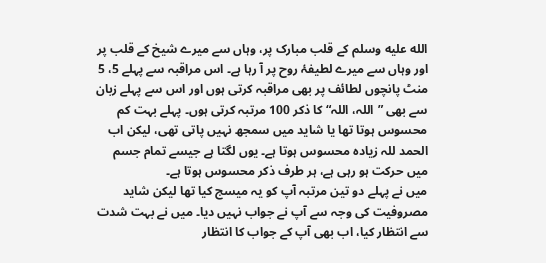الله عليه وسلم کے قلب مبارک پر، وہاں سے میرے شیخ کے قلب پر اور وہاں سے میرے لطیفۂ روح پر آ رہا ہے۔ اس مراقبہ سے پہلے 5، 5 منٹ پانچوں لطائف پر بھی مراقبہ کرتی ہوں اور اس سے پہلے زبان سے بھی ”اللہ، اللہ“ کا ذکر 100 مرتبہ کرتی ہوں۔ پہلے بہت کم محسوس ہوتا تھا یا شاید میں سمجھ نہیں پاتی تھی، لیکن اب الحمد للہ زیادہ محسوس ہوتا ہے۔ یوں لگتا ہے جیسے تمام جسم میں حرکت ہو رہی ہے، ہر طرف ذکر محسوس ہوتا ہے۔
میں نے پہلے دو تین مرتبہ آپ کو یہ میسج کیا تھا لیکن شاید مصروفیت کی وجہ سے آپ نے جواب نہیں دیا۔ میں نے بہت شدت سے انتظار کیا، اب بھی آپ کے جواب کا انتظار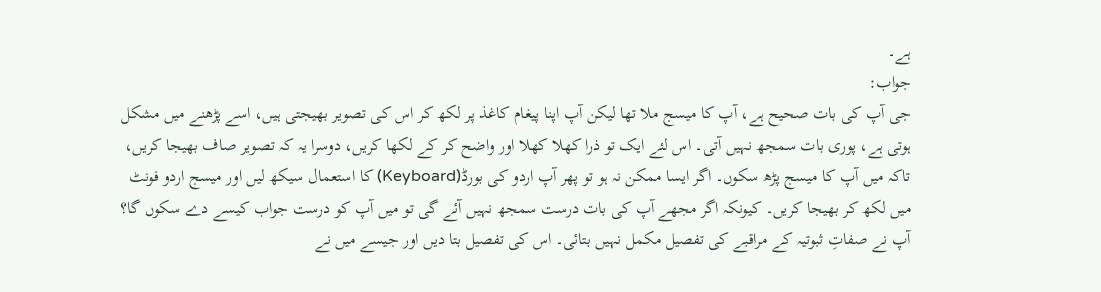ہے۔
جواب:
جی آپ کی بات صحیح ہے، آپ کا میسج ملا تھا لیکن آپ اپنا پیغام کاغذ پر لکھ کر اس کی تصویر بھیجتی ہیں، اسے پڑھنے میں مشکل ہوتی ہے، پوری بات سمجھ نہیں آتی۔ اس لئے ایک تو ذرا کھلا کھلا اور واضح کر کے لکھا کریں، دوسرا یہ کہ تصویر صاف بھیجا کریں، تاکہ میں آپ کا میسج پڑھ سکوں۔ اگر ایسا ممکن نہ ہو تو پھر آپ اردو کی بورڈ(Keyboard) کا استعمال سیکھ لیں اور میسج اردو فونٹ میں لکھ کر بھیجا کریں۔ کیونکہ اگر مجھے آپ کی بات درست سمجھ نہیں آئے گی تو میں آپ کو درست جواب کیسے دے سکوں گا؟
آپ نے صفاتِ ثبوتیہ کے مراقبے کی تفصیل مکمل نہیں بتائی۔ اس کی تفصیل بتا دیں اور جیسے میں نے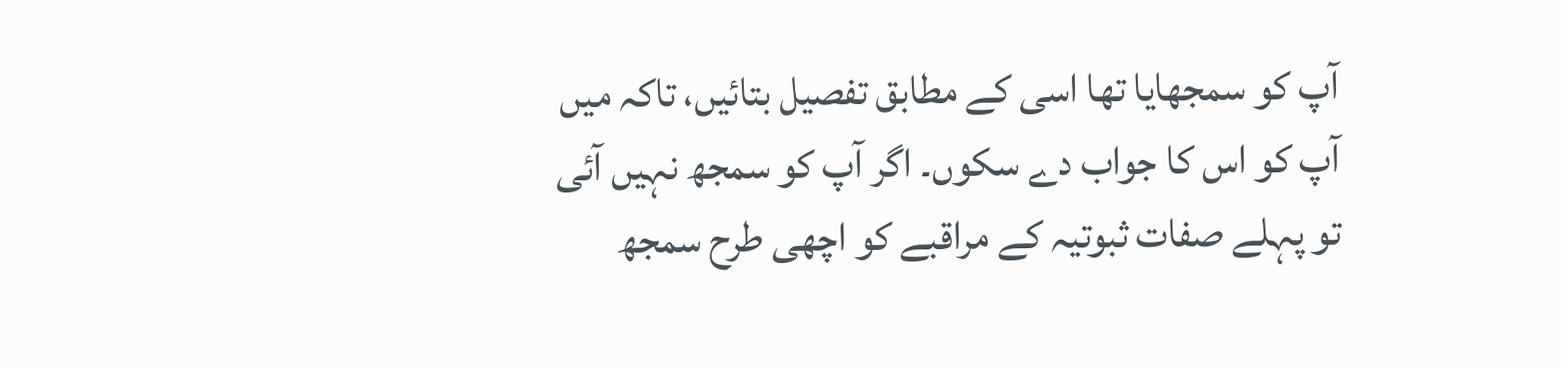آپ کو سمجھایا تھا اسی کے مطابق تفصیل بتائیں، تاکہ میں آپ کو اس کا جواب دے سکوں۔ اگر آپ کو سمجھ نہیں آئی تو پہلے صفات ثبوتیہ کے مراقبے کو اچھی طرح سمجھ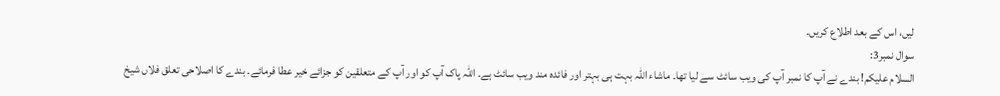لیں، اس کے بعد اطلاع کریں۔
سوال نمبر3:
السلام علیکم! بندے نے آپ کا نمبر آپ کی ویب سائٹ سے لیا تھا۔ ماشاء اللہ بہت ہی بہتر اور فائدہ مند ویب سائٹ ہے۔ اللہ پاک آپ کو اور آپ کے متعلقین کو جزائے خیر عطا فرمائے۔ بندے کا اصلاحی تعلق فلاں شیخ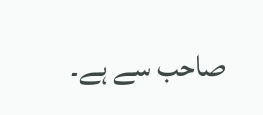صاحب سے ہے۔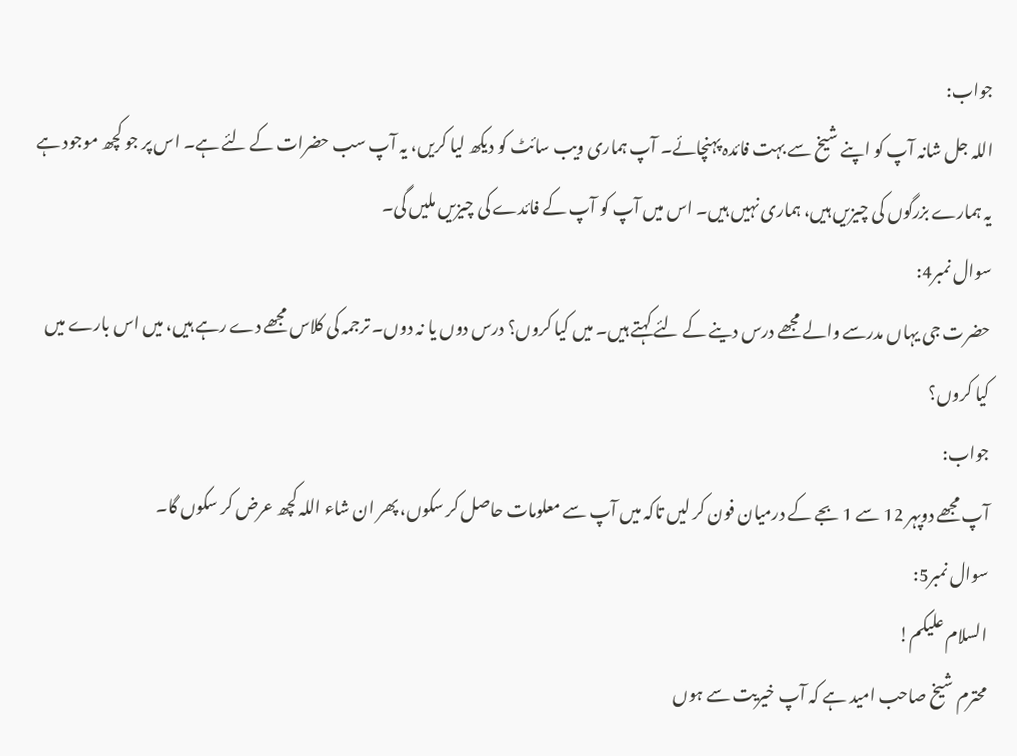جواب:
اللہ جل شانہ آپ کو اپنے شیخ سے بہت فائدہ پہنچائے۔ آپ ہماری ویب سائٹ کو دیکھ لیا کریں، یہ آپ سب حضرات کے لئے ہے۔ اس پر جو کچھ موجود ہے یہ ہمارے بزرگوں کی چیزیں ہیں، ہماری نہیں ہیں۔ اس میں آپ کو آپ کے فائدے کی چیزیں ملیں گی۔
سوال نمبر4:
حضرت جی یہاں مدرسے والے مجھے درس دینے کے لئے کہتے ہیں۔ میں کیا کروں؟ درس دوں یا نہ دوں۔ ترجمہ کی کلاس مجھے دے رہے ہیں، میں اس بارے میں کیا کروں؟
جواب:
آپ مجھے دوپہر 12 سے 1 بجے کے درمیان فون کر لیں تاکہ میں آپ سے معلومات حاصل کر سکوں، پھر ان شاء اللہ کچھ عرض کر سکوں گا۔
سوال نمبر5:
السلام علیکم!
محترم شیخ صاحب امید ہے کہ آپ خیریت سے ہوں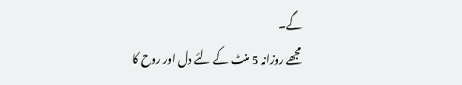گے۔
مجھے روزانہ 5 منٹ کے لئے دل اور روح کا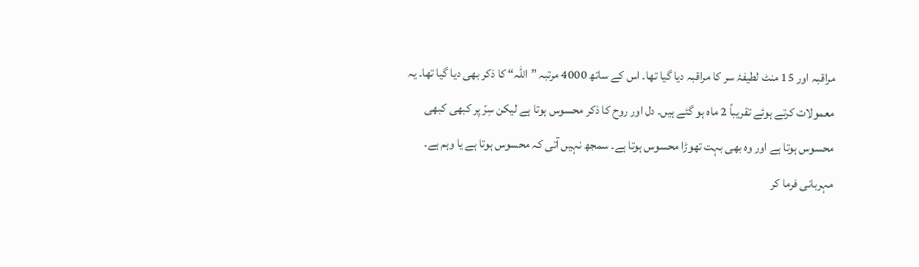مراقبہ اور 15 منٹ لطیفۂ سر کا مراقبہ دیا گیا تھا۔ اس کے ساتھ 4000 مرتبہ ”اللہ“ کا ذکر بھی دیا گیا تھا۔ یہ معمولات کرتے ہوئے تقریباً 2 ماہ ہو گئے ہیں۔ دل اور روح کا ذکر محسوس ہوتا ہے لیکن سِرّ پر کبھی کبھی محسوس ہوتا ہے اور وہ بھی بہت تھوڑا محسوس ہوتا ہے۔ سمجھ نہیں آتی کہ محسوس ہوتا ہے یا وہم ہے۔ مہربانی فرما کر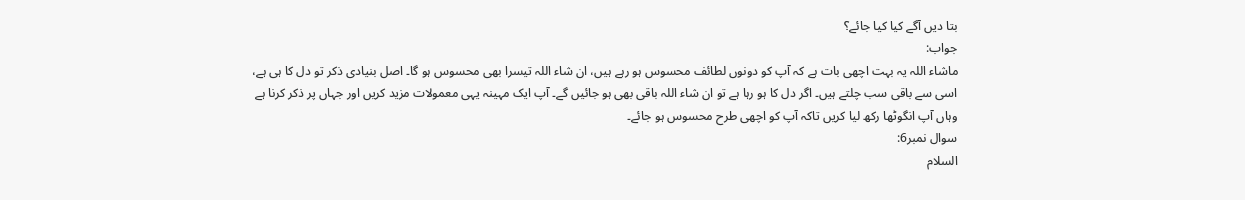بتا دیں آگے کیا کیا جائے؟
جواب:
ماشاء اللہ یہ بہت اچھی بات ہے کہ آپ کو دونوں لطائف محسوس ہو رہے ہیں، ان شاء اللہ تیسرا بھی محسوس ہو گا۔ اصل بنیادی ذکر تو دل کا ہی ہے، اسی سے باقی سب چلتے ہیں۔ اگر دل کا ہو رہا ہے تو ان شاء اللہ باقی بھی ہو جائیں گے۔ آپ ایک مہینہ یہی معمولات مزید کریں اور جہاں پر ذکر کرنا ہے وہاں آپ انگوٹھا رکھ لیا کریں تاکہ آپ کو اچھی طرح محسوس ہو جائے۔
سوال نمبر6:
السلام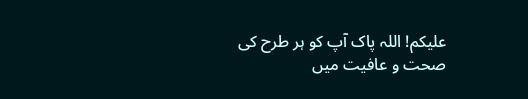علیکم! اللہ پاک آپ کو ہر طرح کی صحت و عافیت میں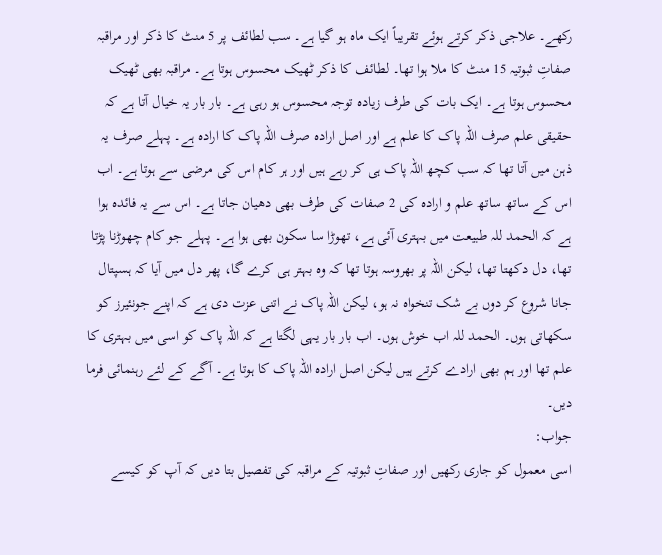رکھے۔ علاجی ذکر کرتے ہوئے تقریباً ایک ماہ ہو گیا ہے۔ سب لطائف پر 5 منٹ کا ذکر اور مراقبہ صفاتِ ثبوتیہ 15 منٹ کا ملا ہوا تھا۔ لطائف کا ذکر ٹھیک محسوس ہوتا ہے۔ مراقبہ بھی ٹھیک محسوس ہوتا ہے۔ ایک بات کی طرف زیادہ توجہ محسوس ہو رہی ہے۔ بار بار یہ خیال آتا ہے کہ حقیقی علم صرف اللہ پاک کا علم ہے اور اصل ارادہ صرف اللہ پاک کا ارادہ ہے۔ پہلے صرف یہ ذہن میں آتا تھا کہ سب کچھ اللہ پاک ہی کر رہے ہیں اور ہر کام اس کی مرضی سے ہوتا ہے۔ اب اس کے ساتھ ساتھ علم و ارادہ کی 2 صفات کی طرف بھی دھیان جاتا ہے۔ اس سے یہ فائدہ ہوا ہے کہ الحمد للہ طبیعت میں بہتری آئی ہے، تھوڑا سا سکون بھی ہوا ہے۔ پہلے جو کام چھوڑنا پڑتا تھا، دل دکھتا تھا، لیکن اللہ پر بھروسہ ہوتا تھا کہ وہ بہتر ہی کرے گا، پھر دل میں آیا کہ ہسپتال جانا شروع کر دوں بے شک تنخواہ نہ ہو، لیکن اللہ پاک نے اتنی عزت دی ہے کہ اپنے جونئیرز کو سکھاتی ہوں۔ الحمد للہ اب خوش ہوں۔ اب بار بار یہی لگتا ہے کہ اللہ پاک کو اسی میں بہتری کا علم تھا اور ہم بھی ارادے کرتے ہیں لیکن اصل ارادہ اللہ پاک کا ہوتا ہے۔ آگے کے لئے رہنمائی فرما دیں۔
جواب:
اسی معمول کو جاری رکھیں اور صفاتِ ثبوتیہ کے مراقبہ کی تفصیل بتا دیں کہ آپ کو کیسے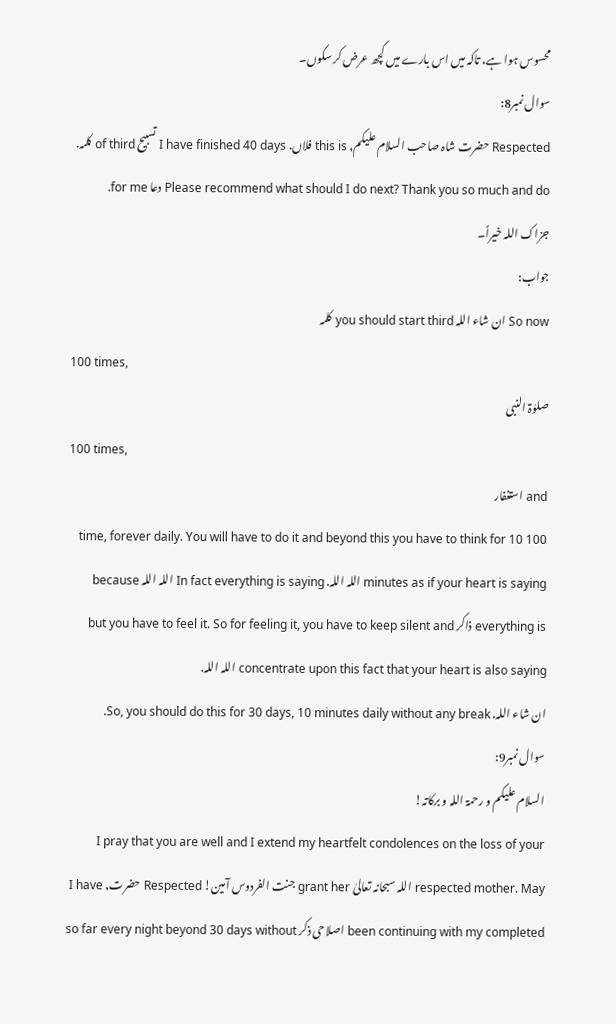محسوس ہوا ہے، تاکہ میں اس بارے میں کچھ عرض کر سکوں۔
سوال نمبر8:
Respected حضرت شاہ صاحب السلام علیکم, this is فلاں. I have finished 40 days تسبیح of third کلمہ. Please recommend what should I do next? Thank you so much and do دعا for me.
جزاک اللہ خیراً۔
جواب:
So now ان شاء اللہ you should start third کلمہ
100 times,
صلوٰۃ النبی
100 times,
and استغفار
100 time, forever daily. You will have to do it and beyond this you have to think for 10 minutes as if your heart is saying اللہ اللہ. In fact everything is saying اللہ اللہ because everything is ذاکر but you have to feel it. So for feeling it, you have to keep silent and concentrate upon this fact that your heart is also saying اللہ اللہ.
ان شاء اللہ. So, you should do this for 30 days, 10 minutes daily without any break.
سوال نمبر9:
السلام علیکم و رحمۃ اللہ و برکاتہ!
I pray that you are well and I extend my heartfelt condolences on the loss of your respected mother. May اللہ سبحانہ تعالیٰ grant her جنت الفردوس آمین! Respected حضرت, I have been continuing with my completed اصلاحی ذکر so far every night beyond 30 days without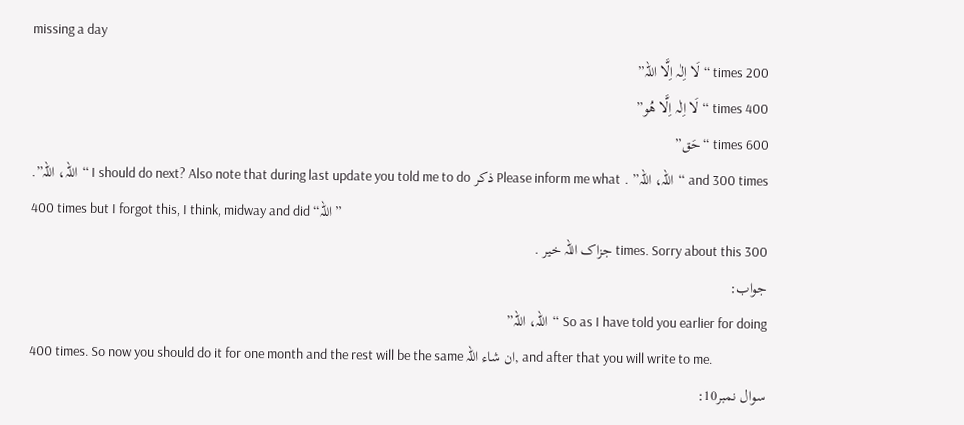missing a day
200 times “لَا اِلٰہ اِلَّا اللہ”
400 times “لَا اِلٰہ اِلَّا ھُو”
600 times “حَق”
and 300 times “اللہ، اللہ” . Please inform me what ذکر I should do next? Also note that during last update you told me to do “اللہ، اللہ”.
400 times but I forgot this, I think, midway and did “اللہ”
300 times. Sorry about this جزاک اللہ خیر .
جواب:
So as I have told you earlier for doing “اللہ، اللہ”
400 times. So now you should do it for one month and the rest will be the same ان شاء اللہ, and after that you will write to me.
سوال نمبر10: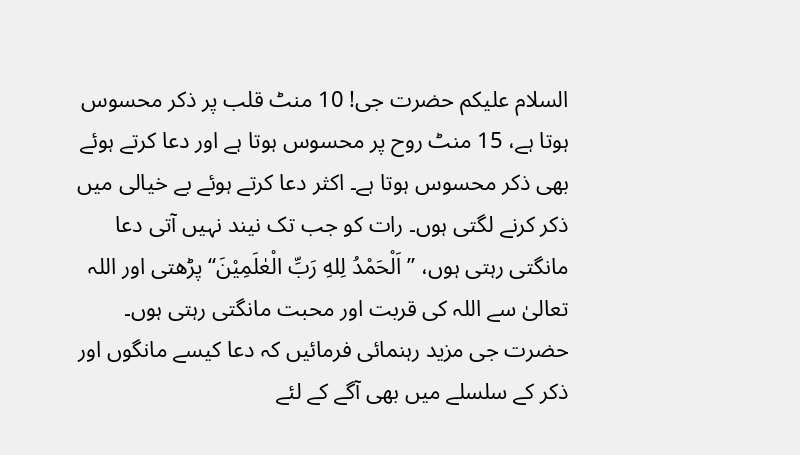السلام علیکم حضرت جی! 10 منٹ قلب پر ذکر محسوس ہوتا ہے، 15 منٹ روح پر محسوس ہوتا ہے اور دعا کرتے ہوئے بھی ذکر محسوس ہوتا ہے۔ اکثر دعا کرتے ہوئے بے خیالی میں ذکر کرنے لگتی ہوں۔ رات کو جب تک نیند نہیں آتی دعا مانگتی رہتی ہوں، ”اَلْحَمْدُ لِلهِ رَبِّ الْعٰلَمِیْنَ“ پڑھتی اور اللہ تعالیٰ سے اللہ کی قربت اور محبت مانگتی رہتی ہوں۔ حضرت جی مزید رہنمائی فرمائیں کہ دعا کیسے مانگوں اور ذکر کے سلسلے میں بھی آگے کے لئے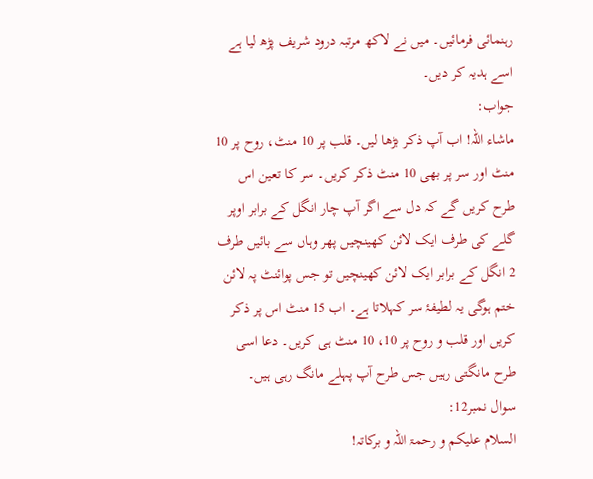رہنمائی فرمائیں۔ میں نے لاکھ مرتبہ درود شریف پڑھ لیا ہے اسے ہدیہ کر دیں۔
جواب:
ماشاء اللہ! اب آپ ذکر بڑھا لیں۔ قلب پر 10 منٹ، روح پر 10 منٹ اور سر پر بھی 10 منٹ ذکر کریں۔ سر کا تعین اس طرح کریں گے کہ دل سے اگر آپ چار انگل کے برابر اوپر گلے کی طرف ایک لائن کھینچیں پھر وہاں سے بائیں طرف 2 انگل کے برابر ایک لائن کھینچیں تو جس پوائنٹ پہ لائن ختم ہوگی یہ لطیفۂ سر کہلاتا ہے۔ اب 15 منٹ اس پر ذکر کریں اور قلب و روح پر 10، 10 منٹ ہی کریں۔ دعا اسی طرح مانگتی رہیں جس طرح آپ پہلے مانگ رہی ہیں۔
سوال نمبر12:
السلام علیکم و رحمۃ اللہ و برکاتہ!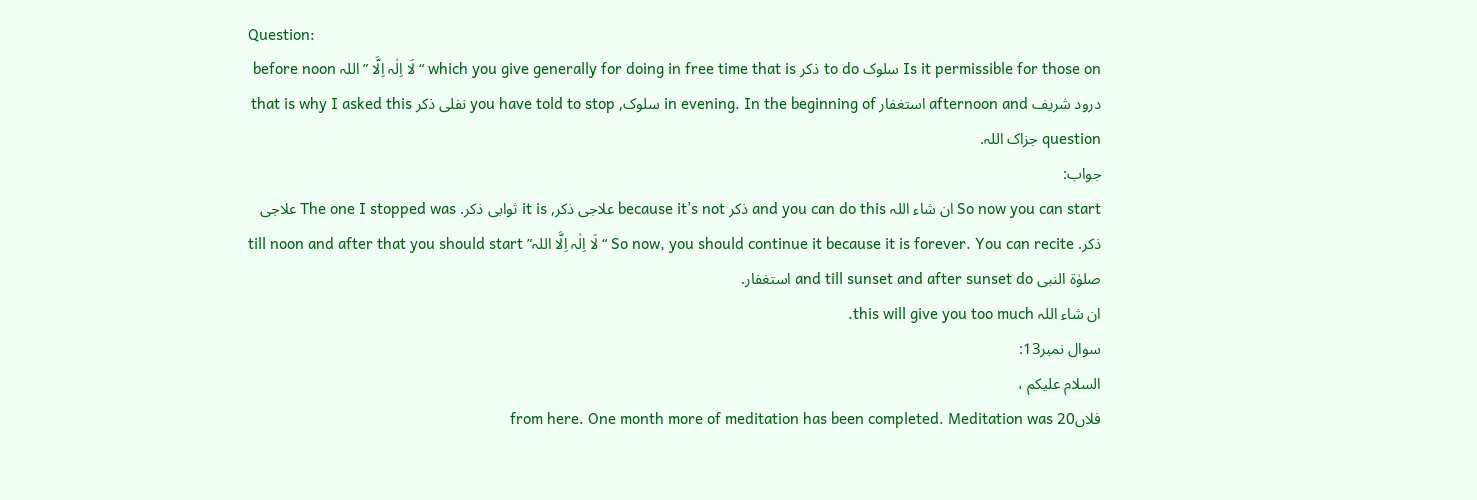Question:
Is it permissible for those on سلوک to do ذکر which you give generally for doing in free time that is “لَا اِلٰہ اِلَّا ”اللہ before noon درود شریف afternoon and استغفار in evening. In the beginning of سلوک, you have told to stop نفلی ذکر that is why I asked this question جزاک اللہ.
جواب:
So now you can start ان شاء اللہ and you can do this ذکر because it’s not علاجی ذکر, it is ثوابی ذکر. The one I stopped was علاجی ذکر. So now, you should continue it because it is forever. You can recite “لَا اِلٰہ اِلَّا اللہ” till noon and after that you should start صلوٰۃ النبی and till sunset and after sunset do استغفار.
ان شاء اللہ this will give you too much.
سوال نمبر13:
السلام علیکم ،
فلاںfrom here. One month more of meditation has been completed. Meditation was 20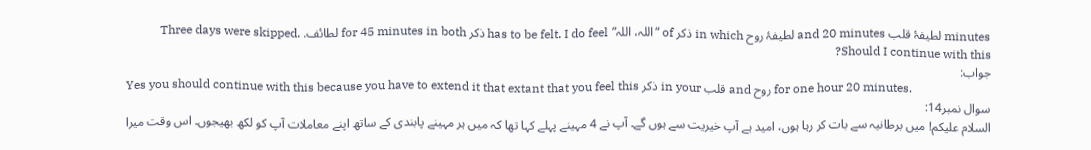minutes لطیفۂ قلب and 20 minutes لطیفۂ روح in which ذکر of “اللہ، اللہ” has to be felt. I do feel ذکر for 45 minutes in both لطائف. Three days were skipped. Should I continue with this?
جواب:
Yes you should continue with this because you have to extend it that extant that you feel this ذکر in your قلب and روح for one hour 20 minutes.
سوال نمبر14:
السلام علیکم! میں برطانیہ سے بات کر رہا ہوں، امید ہے آپ خیریت سے ہوں گے۔ آپ نے 4 مہینے پہلے کہا تھا کہ میں ہر مہینے پابندی کے ساتھ اپنے معاملات آپ کو لکھ بھیجوں۔ اس وقت میرا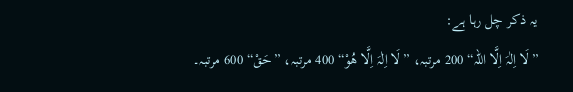یہ ذکر چل رہا ہے:
”لَا اِلٰہَ اِلَّا اللہ“ 200 مرتبہ، ”لَا اِلٰہَ اِلَّا ھُوْ“ 400 مرتبہ، ”حَقْ“ 600 مرتبہ۔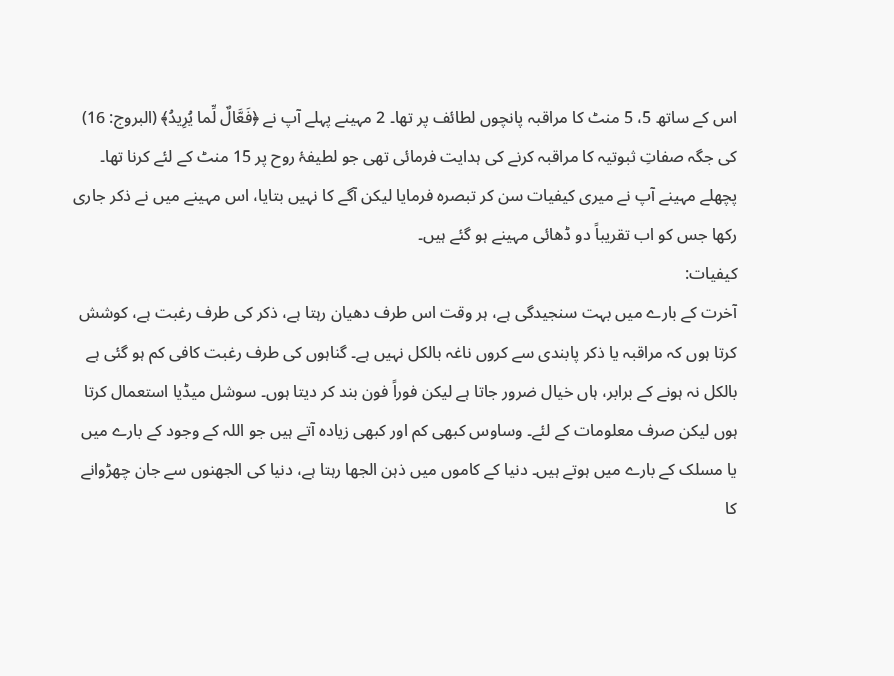اس کے ساتھ 5، 5 منٹ کا مراقبہ پانچوں لطائف پر تھا۔ 2 مہینے پہلے آپ نے ﴿فَعَّالٌ لِّما يُرِيدُ﴾ (البروج: 16) کی جگہ صفاتِ ثبوتیہ کا مراقبہ کرنے کی ہدایت فرمائی تھی جو لطیفۂ روح پر 15 منٹ کے لئے کرنا تھا۔ پچھلے مہینے آپ نے میری کیفیات سن کر تبصرہ فرمایا لیکن آگے کا نہیں بتایا، اس مہینے میں نے ذکر جاری رکھا جس کو اب تقریباً دو ڈھائی مہینے ہو گئے ہیں۔
کیفیات:
آخرت کے بارے میں بہت سنجیدگی ہے، ہر وقت اس طرف دھیان رہتا ہے، ذکر کی طرف رغبت ہے، کوشش کرتا ہوں کہ مراقبہ یا ذکر پابندی سے کروں ناغہ بالکل نہیں ہے۔ گناہوں کی طرف رغبت کافی کم ہو گئی ہے بالکل نہ ہونے کے برابر، ہاں خیال ضرور جاتا ہے لیکن فوراً فون بند کر دیتا ہوں۔ سوشل میڈیا استعمال کرتا ہوں لیکن صرف معلومات کے لئے۔ وساوس کبھی کم اور کبھی زیادہ آتے ہیں جو اللہ کے وجود کے بارے میں یا مسلک کے بارے میں ہوتے ہیں۔ دنیا کے کاموں میں ذہن الجھا رہتا ہے، دنیا کی الجھنوں سے جان چھڑوانے کا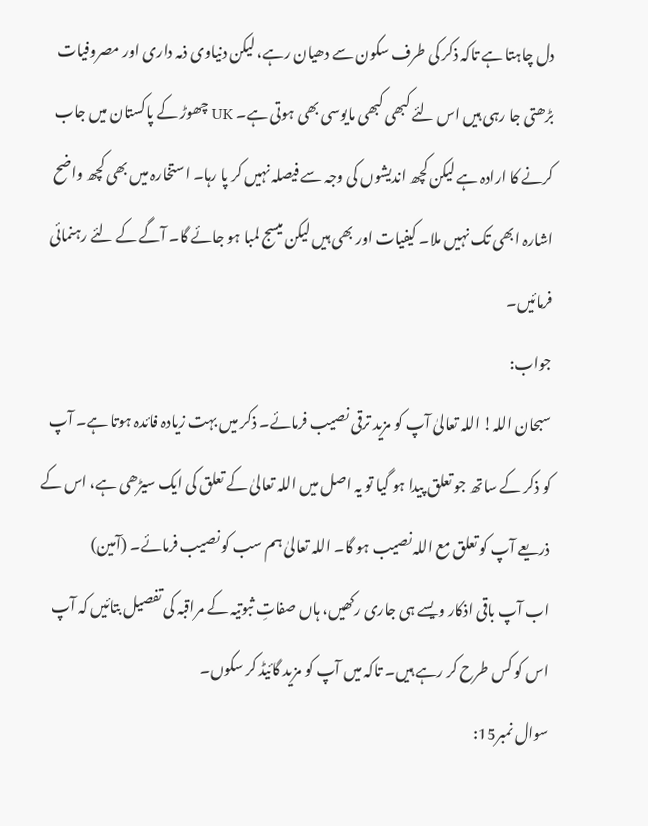دل چاہتا ہے تاکہ ذکر کی طرف سکون سے دھیان رہے، لیکن دنیاوی ذمہ داری اور مصروفیات بڑھتی جا رہی ہیں اس لئے کبھی کبھی مایوسی بھی ہوتی ہے۔ UK چھوڑ کے پاکستان میں جاب کرنے کا ارادہ ہے لیکن کچھ اندیشوں کی وجہ سے فیصلہ نہیں کر پا رہا۔ استخارہ میں بھی کچھ واضح اشارہ ابھی تک نہیں ملا۔ کیفیات اور بھی ہیں لیکن میسج لمبا ہو جائے گا۔ آگے کے لئے رہنمائی فرمائیں۔
جواب:
سبحان اللہ! اللہ تعالیٰ آپ کو مزید ترقی نصیب فرمائے۔ ذکر میں بہت زیادہ فائدہ ہوتا ہے۔ آپ کو ذکر کے ساتھ جو تعلق پیدا ہو گیا تو یہ اصل میں اللہ تعالیٰ کے تعلق کی ایک سیڑھی ہے، اس کے ذریعے آپ کو تعلق مع اللہ نصیب ہو گا۔ اللہ تعالیٰ ہم سب کو نصیب فرمائے۔ (آمین)
اب آپ باقی اذکار ویسے ہی جاری رکھیں، ہاں صفاتِ ثبوتیہ کے مراقبہ کی تفصیل بتائیں کہ آپ اس کو کس طرح کر رہے ہیں۔ تاکہ میں آپ کو مزید گائیڈ کر سکوں۔
سوال نمبر15: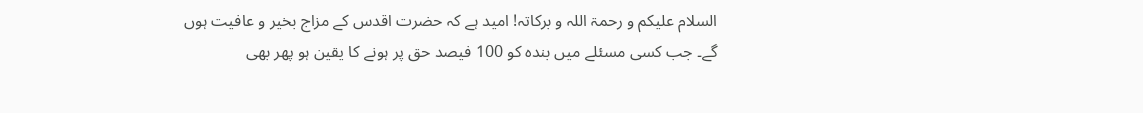السلام علیکم و رحمۃ اللہ و برکاتہ! امید ہے کہ حضرت اقدس کے مزاج بخیر و عافیت ہوں گے۔ جب کسی مسئلے میں بندہ کو 100 فیصد حق پر ہونے کا یقین ہو پھر بھی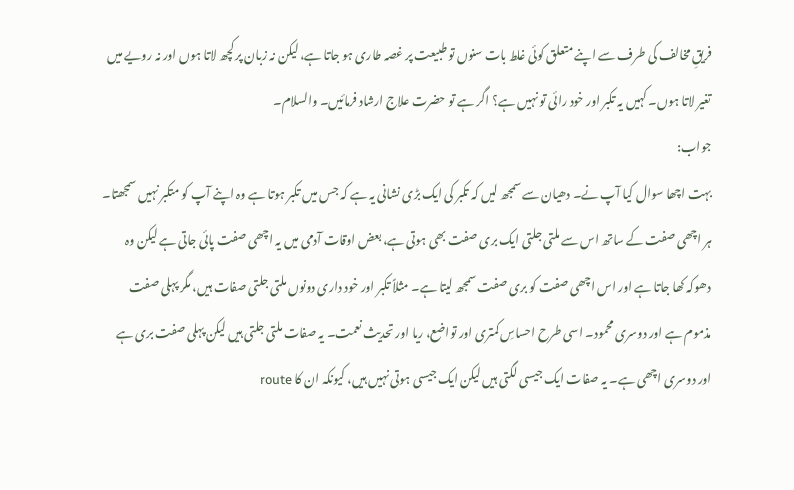فریقِ مخالف کی طرف سے اپنے متعلق کوئی غلط بات سنوں تو طبیعت پر غصہ طاری ہو جاتا ہے، لیکن نہ زبان پر کچھ لاتا ہوں اور نہ رویے میں تغیر لاتا ہوں۔ کہیں یہ تکبر اور خود رائی تو نہیں ہے؟ اگر ہے تو حضرت علاج ارشاد فرمائیں۔ والسلام۔
جواب:
بہت اچھا سوال کیا آپ نے۔ دھیان سے سمجھ لیں کہ تکبر کی ایک بڑی نشانی یہ ہے کہ جس میں تکبر ہوتا ہے وہ اپنے آپ کو متکبر نہیں سمجھتا۔ ہر اچھی صفت کے ساتھ اس سے ملتی جلتی ایک بری صفت بھی ہوتی ہے، بعض اوقات آدمی میں یہ اچھی صفت پائی جاتی ہے لیکن وہ دھوکہ کھا جاتا ہے اور اس اچھی صفت کو بری صفت سمجھ لیتا ہے۔ مثلاً تکبر اور خود داری دونوں ملتی جلتی صفات ہیں، مگر پہلی صفت مذموم ہے اور دوسری محمود۔ اسی طرح احساسِ کمتری اور تواضع، ریا اور تحدیث نعمت۔ یہ صفات ملتی جلتی ہیں لیکن پہلی صفت بری ہے اور دوسری اچھی ہے۔ یہ صفات ایک جیسی لگتی ہیں لیکن ایک جیسی ہوتی نہیں ہیں، کیونکہ ان کا route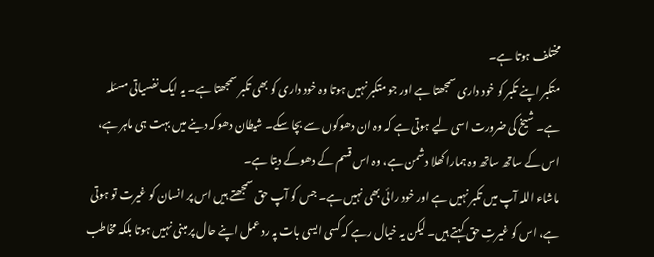مختلف ہوتا ہے۔
متکبر اپنے تکبر کو خود داری سمجھتا ہے اور جو متکبر نہیں ہوتا وہ خود داری کو بھی تکبر سمجھتا ہے۔ یہ ایک نفسیاتی مسئلہ ہے۔ شیخ کی ضرورت اسی لیے ہوتی ہے کہ وہ ان دھوکوں سے بچا سکے۔ شیطان دھوکہ دینے میں بہت ہی ماہر ہے، اس کے ساتھ ساتھ وہ ہمارا کھلا دشمن ہے، وہ اس قسم کے دھوکے دیتا ہے۔
ماشاء اللہ آپ میں تکبر نہیں ہے اور خود رائی بھی نہیں ہے۔ جس کو آپ حق سمجھتے ہیں اس پر انسان کو غیرت تو ہوتی ہے، اس کو غیرتِ حق کہتے ہیں۔ لیکن یہ خیال رہے کہ کسی ایسی بات پہ رد عمل اپنے حال پر مبنی نہیں ہوتا بلکہ مخاطب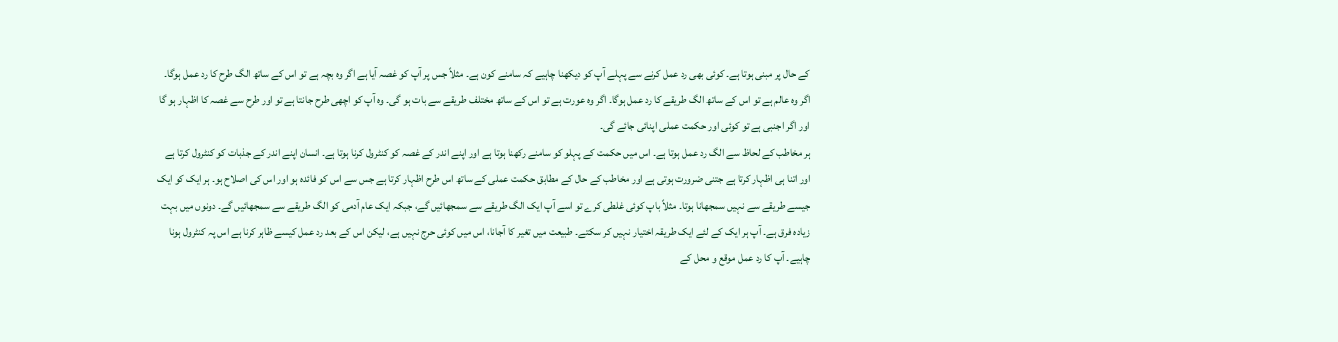کے حال پر مبنی ہوتا ہے۔ کوئی بھی رد عمل کرنے سے پہلے آپ کو دیکھنا چاہیے کہ سامنے کون ہے۔ مثلاً جس پر آپ کو غصہ آیا ہے اگر وہ بچہ ہے تو اس کے ساتھ الگ طرح کا رد عمل ہوگا۔ اگر وہ عالم ہے تو اس کے ساتھ الگ طریقے کا رد عمل ہوگا۔ اگر وہ عورت ہے تو اس کے ساتھ مختلف طریقے سے بات ہو گی۔ وہ آپ کو اچھی طرح جانتا ہے تو اور طرح سے غصہ کا اظہار ہو گا اور اگر اجنبی ہے تو کوئی اور حکمت عملی اپنائی جائے گی۔
ہر مخاطب کے لحاظ سے الگ رد عمل ہوتا ہے۔ اس میں حکمت کے پہلو کو سامنے رکھنا ہوتا ہے اور اپنے اندر کے غصہ کو کنٹرول کرنا ہوتا ہے۔ انسان اپنے اندر کے جذبات کو کنٹرول کرتا ہے اور اتنا ہی اظہار کرتا ہے جتنی ضرورت ہوتی ہے اور مخاطب کے حال کے مطابق حکمت عملی کے ساتھ اس طرح اظہار کرتا ہے جس سے اس کو فائدہ ہو اور اس کی اصلاح ہو۔ ہر ایک کو ایک جیسے طریقے سے نہیں سمجھانا ہوتا۔ مثلاً باپ کوئی غلطی کرے تو اسے آپ ایک الگ طریقے سے سمجھائیں گے، جبکہ ایک عام آدمی کو الگ طریقے سے سمجھائیں گے۔ دونوں میں بہت زیادہ فرق ہے۔ آپ ہر ایک کے لئے ایک طریقہ اختیار نہیں کر سکتے۔ طبیعت میں تغیر کا آجانا، اس میں کوئی حرج نہیں ہے، لیکن اس کے بعد رد عمل کیسے ظاہر کرنا ہے اس پہ کنٹرول ہونا چاہیے۔ آپ کا رد عمل موقع و محل کے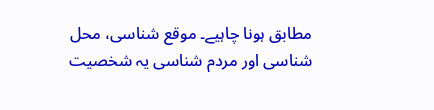مطابق ہونا چاہیے۔ موقع شناسی، محل شناسی اور مردم شناسی یہ شخصیت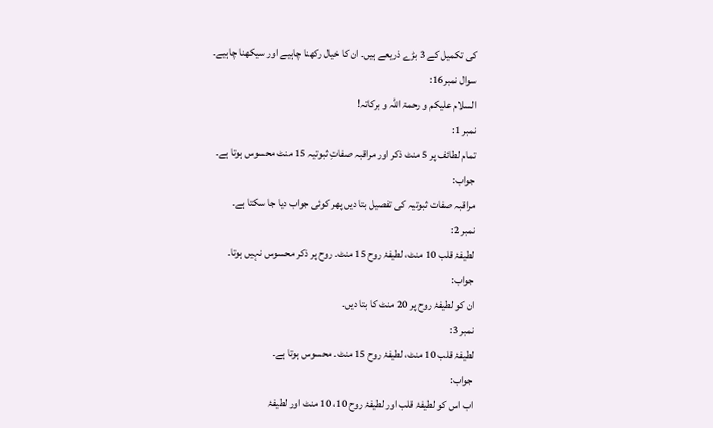کی تکمیل کے 3 بڑے ذریعے ہیں۔ ان کا خیال رکھنا چاہیے اور سیکھنا چاہیے۔
سوال نمبر16:
السلام علیکم و رحمۃ اللہ و برکاتہ!
نمبر 1:
تمام لطائف پر 5 منٹ ذکر اور مراقبہ صفاتِ ثبوتیہ 15 منٹ محسوس ہوتا ہے۔
جواب:
مراقبہ صفات ثبوتیہ کی تفصیل بتا دیں پھر کوئی جواب دیا جا سکتا ہے۔
نمبر 2:
لطیفۂ قلب 10 منٹ، لطیفۂ روح 15 منٹ۔ روح پر ذکر محسوس نہیں ہوتا۔
جواب:
ان کو لطیفۂ روح پر 20 منٹ کا بتا دیں۔
نمبر 3:
لطیفۂ قلب 10 منٹ، لطیفۂ روح 15 منٹ۔ محسوس ہوتا ہے۔
جواب:
اب اس کو لطیفۂ قلب اور لطیفۂ روح 10، 10 منٹ اور لطیفۂ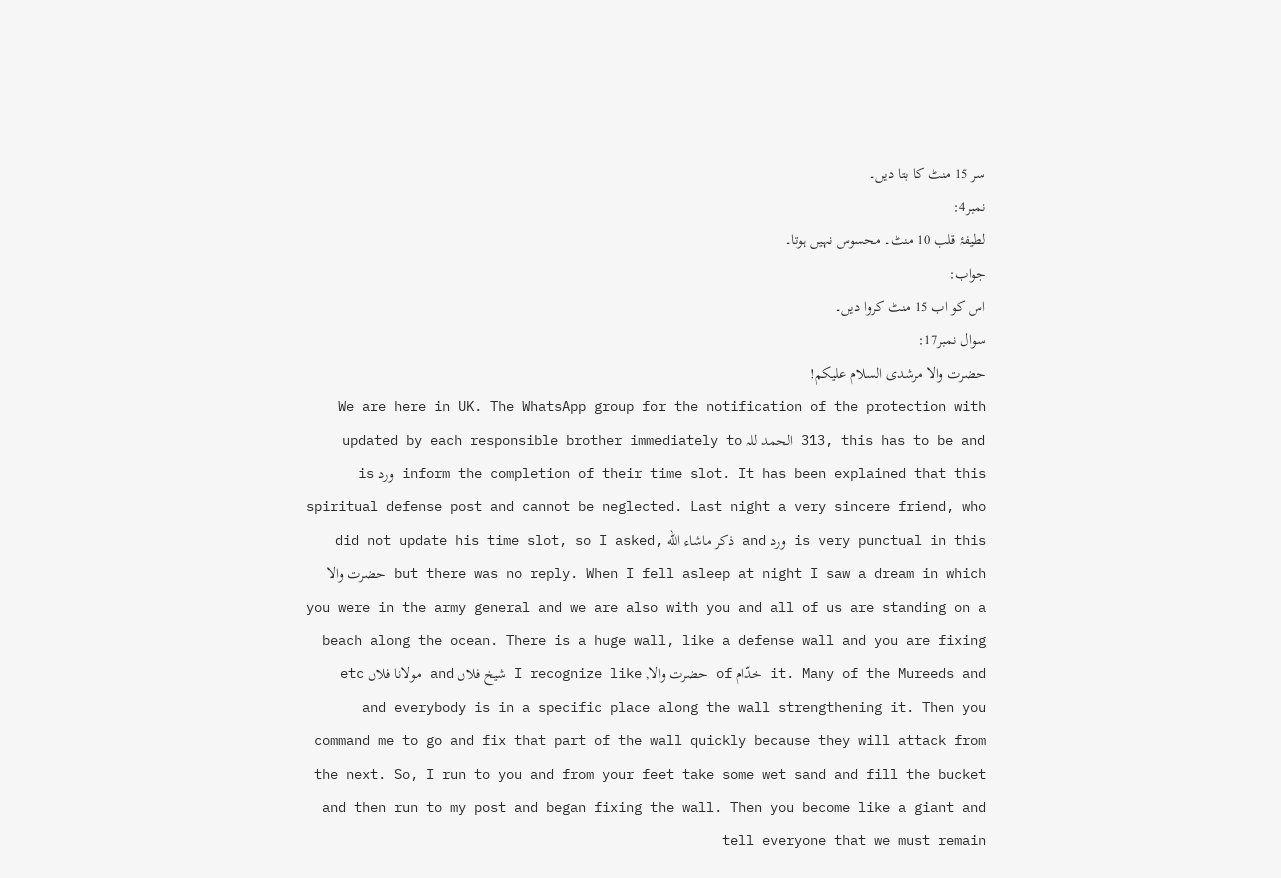سر 15 منٹ کا بتا دیں۔
نمبر4:
لطیفۂ قلب 10 منٹ۔ محسوس نہیں ہوتا۔
جواب:
اس کو اب 15 منٹ کروا دیں۔
سوال نمبر17:
حضرت والا مرشدی السلام علیکم!
We are here in UK. The WhatsApp group for the notification of the protection with 313, this has to be and الحمد للہ updated by each responsible brother immediately to inform the completion of their time slot. It has been explained that this ورد is spiritual defense post and cannot be neglected. Last night a very sincere friend, who is very punctual in this ورد and ذکر ماشاء الله did not update his time slot, so I asked, but there was no reply. When I fell asleep at night I saw a dream in which حضرت والا you were in the army general and we are also with you and all of us are standing on a beach along the ocean. There is a huge wall, like a defense wall and you are fixing it. Many of the Mureeds and خدّام of حضرت والا, I recognize like شیخ فلاں and مولانا فلاں etc and everybody is in a specific place along the wall strengthening it. Then you command me to go and fix that part of the wall quickly because they will attack from the next. So, I run to you and from your feet take some wet sand and fill the bucket and then run to my post and began fixing the wall. Then you become like a giant and tell everyone that we must remain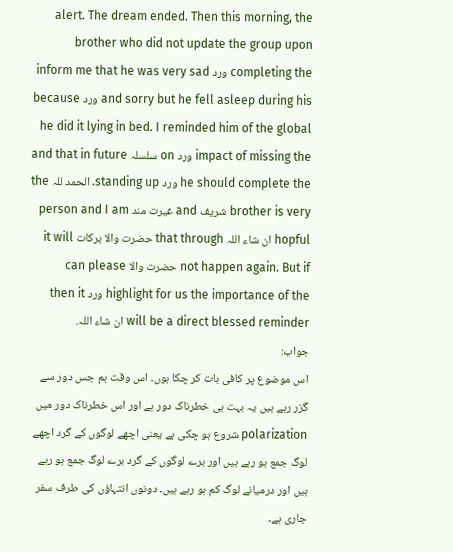alert. The dream ended. Then this morning, the brother who did not update the group upon completing the ورد inform me that he was very sad and sorry but he fell asleep during his ورد because he did it lying in bed. I reminded him of the global impact of missing the ورد on سلسلہ and that in future he should complete the ورد standing up. الحمد للہ the brother is very شریف and غیرت مند person and I am hopful ان شاء اللہ that through حضرت والا برکات it will not happen again. But if حضرت والا can please highlight for us the importance of the ورد then it will be a direct blessed reminder ان شاء اللہ.
جواب:
اس موضوع پر کافی بات کر چکا ہوں۔ اس وقت ہم جس دور سے گزر رہے ہیں یہ بہت ہی خطرناک دور ہے اور اس خطرناک دور میں polarization شروع ہو چکی ہے یعنی اچھے لوگوں کے گرد اچھے لوگ جمع ہو رہے ہیں اور برے لوگوں کے گرد برے لوگ جمع ہو رہے ہیں اور درمیانے لوگ کم ہو رہے ہیں۔ دونوں انتہاؤں کی طرف سفر جاری ہے۔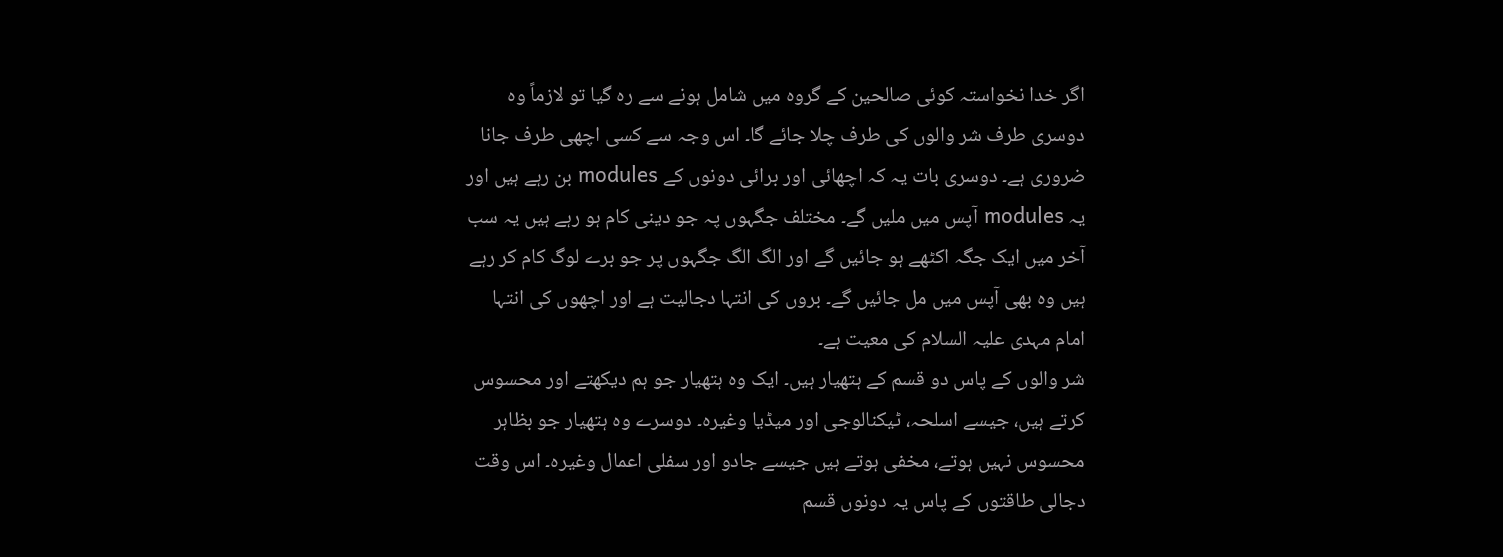اگر خدا نخواستہ کوئی صالحین کے گروہ میں شامل ہونے سے رہ گیا تو لازماً وہ دوسری طرف شر والوں کی طرف چلا جائے گا۔ اس وجہ سے کسی اچھی طرف جانا ضروری ہے۔ دوسری بات یہ کہ اچھائی اور برائی دونوں کے modules بن رہے ہیں اور یہ modules آپس میں ملیں گے۔ مختلف جگہوں پہ جو دینی کام ہو رہے ہیں یہ سب آخر میں ایک جگہ اکٹھے ہو جائیں گے اور الگ الگ جگہوں پر جو برے لوگ کام کر رہے ہیں وہ بھی آپس میں مل جائیں گے۔ بروں کی انتہا دجالیت ہے اور اچھوں کی انتہا امام مہدی علیہ السلام کی معیت ہے۔
شر والوں کے پاس دو قسم کے ہتھیار ہیں۔ ایک وہ ہتھیار جو ہم دیکھتے اور محسوس کرتے ہیں، جیسے اسلحہ، ٹیکنالوجی اور میڈیا وغیرہ۔ دوسرے وہ ہتھیار جو بظاہر محسوس نہیں ہوتے، مخفی ہوتے ہیں جیسے جادو اور سفلی اعمال وغیرہ۔ اس وقت دجالی طاقتوں کے پاس یہ دونوں قسم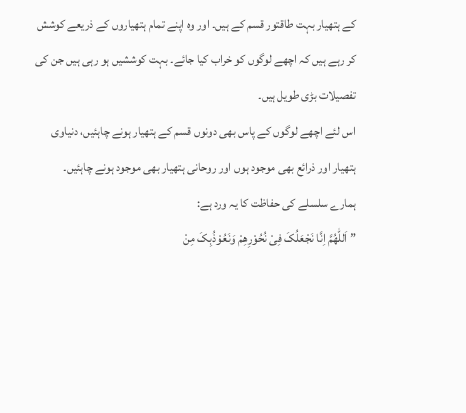کے ہتھیار بہت طاقتور قسم کے ہیں۔ اور وہ اپنے تمام ہتھیاروں کے ذریعے کوشش کر رہے ہیں کہ اچھے لوگوں کو خراب کیا جائے۔ بہت کوششیں ہو رہی ہیں جن کی تفصیلات بڑی طویل ہیں۔
اس لئے اچھے لوگوں کے پاس بھی دونوں قسم کے ہتھیار ہونے چاہئیں، دنیاوی ہتھیار اور ذرائع بھی موجود ہوں اور روحانی ہتھیار بھی موجود ہونے چاہئیں۔
ہمارے سلسلے کی حفاظت کا یہ ورد ہے:
”اَللّٰھُمَّ اِنَّا نَجْعَلُکَ فِیْ نُحُوْرِھِمْ وَنَعُوْذُبِکَ مِنْ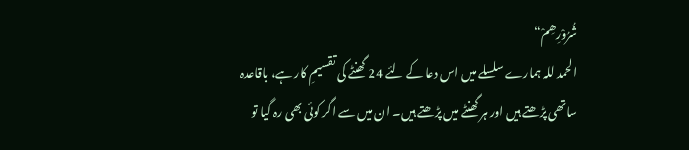شُرُوْرِھِمْ“
الحمد للہ ہمارے سلسلے میں اس دعا کے لئے 24 گھنٹے کی تقسیمِ کار ہے، باقاعدہ ساتھی پڑھتے ہیں اور ہر گھنٹے میں پڑھتے ہیں۔ ان میں سے اگر کوئی بھی رہ گیا تو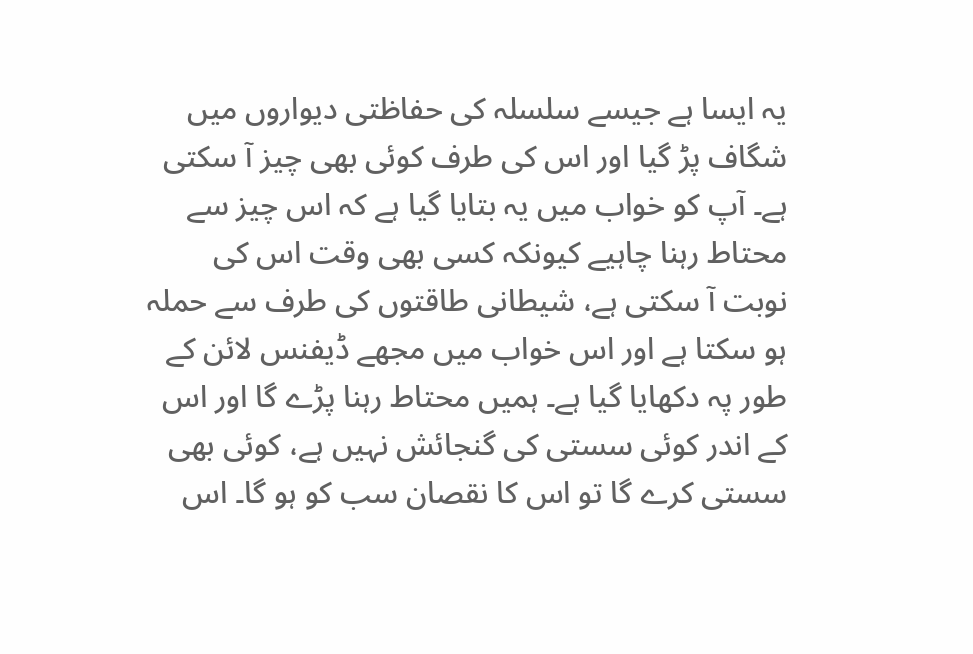یہ ایسا ہے جیسے سلسلہ کی حفاظتی دیواروں میں شگاف پڑ گیا اور اس کی طرف کوئی بھی چیز آ سکتی ہے۔ آپ کو خواب میں یہ بتایا گیا ہے کہ اس چیز سے محتاط رہنا چاہیے کیونکہ کسی بھی وقت اس کی نوبت آ سکتی ہے، شیطانی طاقتوں کی طرف سے حملہ ہو سکتا ہے اور اس خواب میں مجھے ڈیفنس لائن کے طور پہ دکھایا گیا ہے۔ ہمیں محتاط رہنا پڑے گا اور اس کے اندر کوئی سستی کی گنجائش نہیں ہے، کوئی بھی سستی کرے گا تو اس کا نقصان سب کو ہو گا۔ اس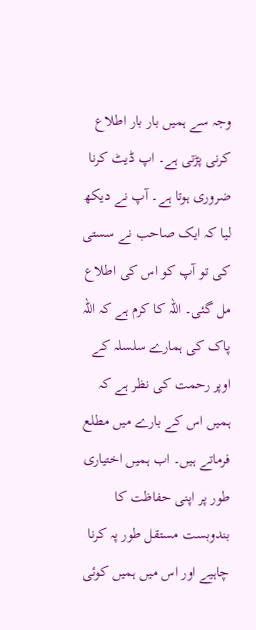وجہ سے ہمیں بار بار اطلاع کرنی پڑتی ہے۔ اپ ڈیٹ کرنا ضروری ہوتا ہے۔ آپ نے دیکھ لیا کہ ایک صاحب نے سستی کی تو آپ کو اس کی اطلاع مل گئی۔ اللہ کا کرم ہے کہ اللہ پاک کی ہمارے سلسلہ کے اوپر رحمت کی نظر ہے کہ ہمیں اس کے بارے میں مطلع فرماتے ہیں۔ اب ہمیں اختیاری طور پر اپنی حفاظت کا بندوبست مستقل طور پہ کرنا چاہیے اور اس میں ہمیں کوئی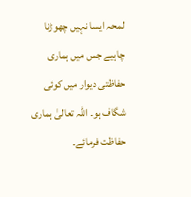لمحہ ایسا نہیں چھوڑنا چاہیے جس میں ہماری حفاظتی دیوار میں کوئی شگاف ہو۔ اللہ تعالیٰ ہماری حفاظت فرمائے۔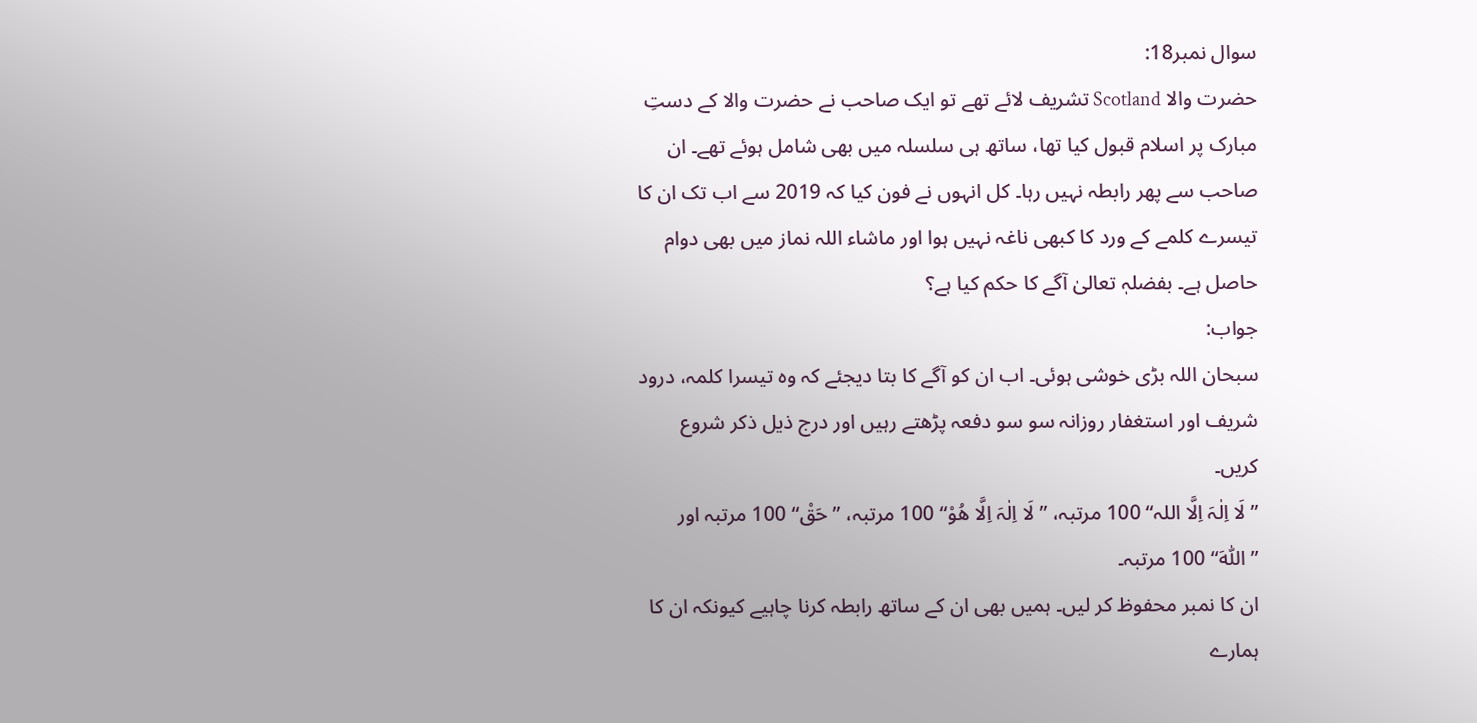سوال نمبر18:
حضرت والا Scotland تشریف لائے تھے تو ایک صاحب نے حضرت والا کے دستِ مبارک پر اسلام قبول کیا تھا، ساتھ ہی سلسلہ میں بھی شامل ہوئے تھے۔ ان صاحب سے پھر رابطہ نہیں رہا۔ کل انہوں نے فون کیا کہ 2019 سے اب تک ان کا تیسرے کلمے کے ورد کا کبھی ناغہ نہیں ہوا اور ماشاء اللہ نماز میں بھی دوام حاصل ہے۔ بفضلہٖ تعالیٰ آگے کا حکم کیا ہے؟
جواب:
سبحان اللہ بڑی خوشی ہوئی۔ اب ان کو آگے کا بتا دیجئے کہ وہ تیسرا کلمہ، درود شریف اور استغفار روزانہ سو سو دفعہ پڑھتے رہیں اور درج ذیل ذکر شروع کریں۔
”لَا اِلٰہَ اِلَّا اللہ“ 100 مرتبہ، ”لَا اِلٰہَ اِلَّا ھُوْ“ 100 مرتبہ، ”حَقْ“ 100 مرتبہ اور ”اَللّٰہ“ 100 مرتبہ۔
ان کا نمبر محفوظ کر لیں۔ ہمیں بھی ان کے ساتھ رابطہ کرنا چاہیے کیونکہ ان کا ہمارے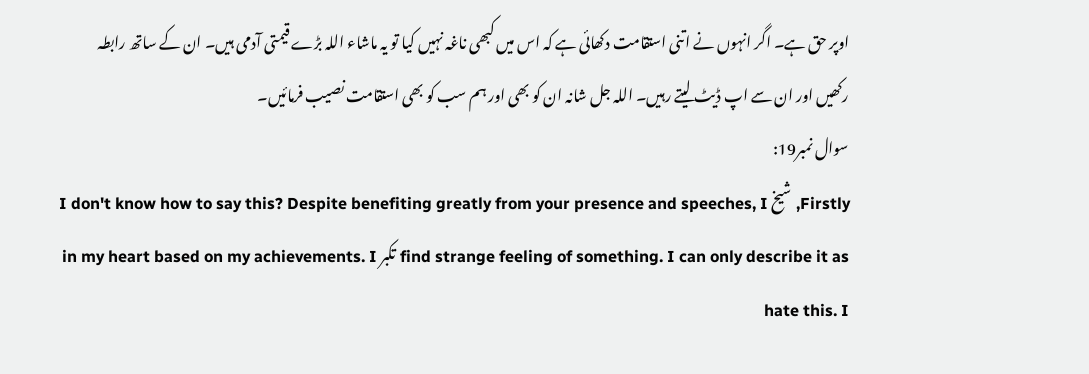اوپر حق ہے۔ اگر انہوں نے اتنی استقامت دکھائی ہے کہ اس میں کبھی ناغہ نہیں کیا تو یہ ماشاء اللہ بڑے قیمتی آدمی ہیں۔ ان کے ساتھ رابطہ رکھیں اور ان سے اپ ڈیٹ لیتے رہیں۔ اللہ جل شانہ ان کو بھی اور ہم سب کو بھی استقامت نصیب فرمائیں۔
سوال نمبر19:
Firstly, شیخ I don't know how to say this? Despite benefiting greatly from your presence and speeches, I find strange feeling of something. I can only describe it as تکبر in my heart based on my achievements. I hate this. I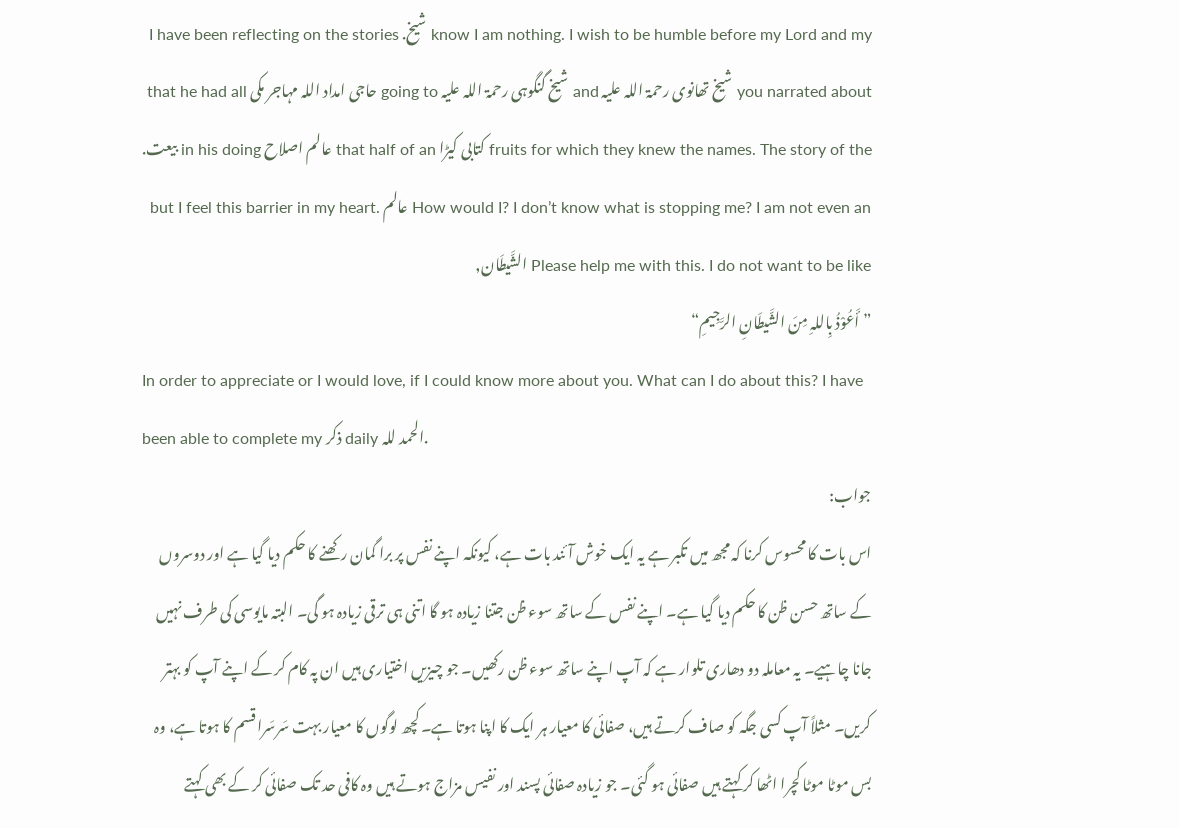know I am nothing. I wish to be humble before my Lord and my شیخ. I have been reflecting on the stories you narrated about شیخ تھانوی رحمۃ اللہ علیہ and شیخ گنگوہی رحمۃ اللہ علیہ going to حاجی امداد اللہ مہاجر مکی that he had all fruits for which they knew the names. The story of the کتابی کیڑا that half of an عالم اصلاح in his doing بیعت. How would I? I don’t know what is stopping me? I am not even an عالم but I feel this barrier in my heart. Please help me with this. I do not want to be like الشَّیطَان,
”أَعُوْذُ بِاللہِ مِنَ الشَّیطَانِ الرَّجِیمِ“
In order to appreciate or I would love, if I could know more about you. What can I do about this? I have been able to complete my ذکر daily الحمد للہ.
جواب:
اس بات کا محسوس کرنا کہ مجھ میں تکبر ہے یہ ایک خوش آئند بات ہے، کیونکہ اپنے نفس پر برا گمان رکھنے کا حکم دیا گیا ہے اور دوسروں کے ساتھ حسن ظن کا حکم دیا گیا ہے۔ اپنے نفس کے ساتھ سوء ظن جتنا زیادہ ہو گا اتنی ہی ترقی زیادہ ہو گی۔ البتہ مایوسی کی طرف نہیں جانا چاہیے۔ یہ معاملہ دو دھاری تلوار ہے کہ آپ اپنے ساتھ سوء ظن رکھیں۔ جو چیزیں اختیاری ہیں ان پہ کام کر کے اپنے آپ کو بہتر کریں۔ مثلاً آپ کسی جگہ کو صاف کرتے ہیں، صفائی کا معیار ہر ایک کا اپنا ہوتا ہے۔ کچھ لوگوں کا معیار بہت سَرسَرا قسم کا ہوتا ہے، وہ بس موٹا موٹا کچرا اٹھا کر کہتے ہیں صفائی ہو گئی۔ جو زیادہ صفائی پسند اور نفیس مزاج ہوتے ہیں وہ کافی حد تک صفائی کر کے بھی کہتے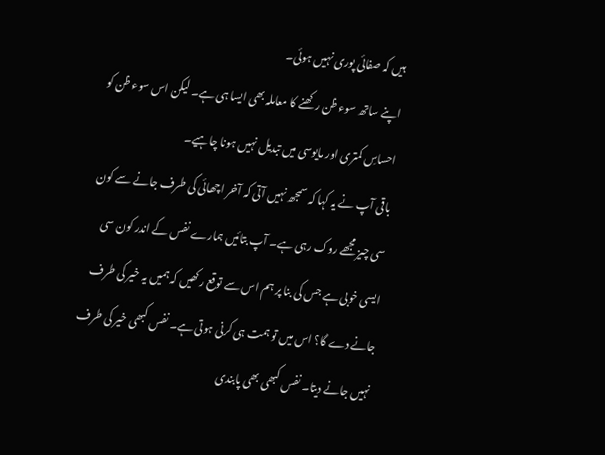ہیں کہ صفائی پوری نہیں ہوئی۔
اپنے ساتھ سوء ظن رکھنے کا معاملہ بھی ایسا ہی ہے۔ لیکن اس سوء ظن کو احساسِ کمتری اور مایوسی میں تبدیل نہیں ہونا چاہیے۔
باقی آپ نے یہ کہا کہ سمجھ نہیں آتی کہ آخر اچھائی کی طرف جانے سے کون سی چیز مجھے روک رہی ہے۔ آپ بتائیں ہمارے نفس کے اندر کون سی ایسی خوبی ہے جس کی بنا پر ہم اس سے توقع رکھیں کہ ہمیں یہ خیر کی طرف جانے دے گا؟ اس میں تو ہمت ہی کرنی ہوتی ہے۔ نفس کبھی خیر کی طرف نہیں جانے دیتا۔ نفس کبھی بھی پابندی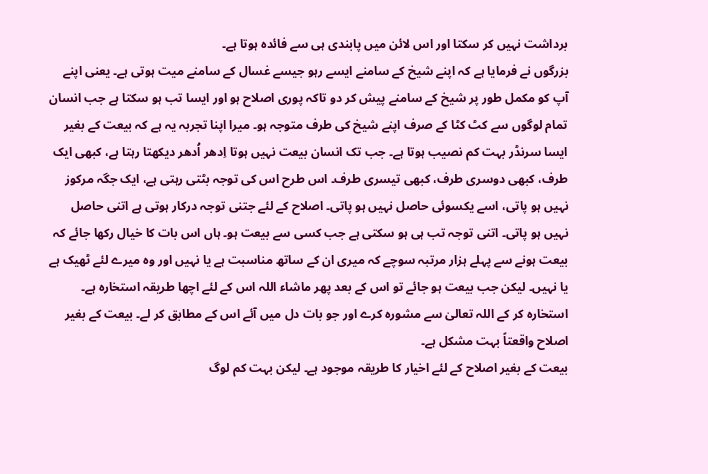برداشت نہیں کر سکتا اور اس لائن میں پابندی ہی سے فائدہ ہوتا ہے۔
بزرگوں نے فرمایا ہے کہ اپنے شیخ کے سامنے ایسے رہو جیسے غسال کے سامنے میت ہوتی ہے۔ یعنی اپنے آپ کو مکمل طور پر شیخ کے سامنے پیش کر دو تاکہ پوری اصلاح ہو اور ایسا تب ہو سکتا ہے جب انسان تمام لوگوں سے کٹ کٹا کے صرف اپنے شیخ کی طرف متوجہ ہو۔ میرا اپنا تجربہ یہ ہے کہ بیعت کے بغیر ایسا سرنڈر بہت کم نصیب ہوتا ہے۔ جب تک انسان بیعت نہیں ہوتا اِدھر اُدھر دیکھتا رہتا ہے، کبھی ایک طرف، کبھی دوسری طرف، کبھی تیسری طرف۔ اس طرح اس کی توجہ بٹتی رہتی ہے، ایک جگہ مرکوز نہیں ہو پاتی، اسے یکسوئی حاصل نہیں ہو پاتی۔ اصلاح کے لئے جتنی توجہ درکار ہوتی ہے اتنی حاصل نہیں ہو پاتی۔ اتنی توجہ تب ہی ہو سکتی ہے جب کسی سے بیعت ہو۔ ہاں اس بات کا خیال رکھا جائے کہ بیعت ہونے سے پہلے ہزار مرتبہ سوچے کہ میری ان کے ساتھ مناسبت ہے یا نہیں اور وہ میرے لئے ٹھیک ہے یا نہیں۔ لیکن جب بیعت ہو جائے تو اس کے بعد پھر ماشاء اللہ اس کے لئے اچھا طریقہ استخارہ ہے۔ استخارہ کر کے اللہ تعالیٰ سے مشورہ کرے اور جو بات دل میں آئے اس کے مطابق کر لے۔ بیعت کے بغیر اصلاح واقعتاً بہت مشکل ہے۔
بیعت کے بغیر اصلاح کے لئے اخیار کا طریقہ موجود ہے۔ لیکن بہت کم لوگ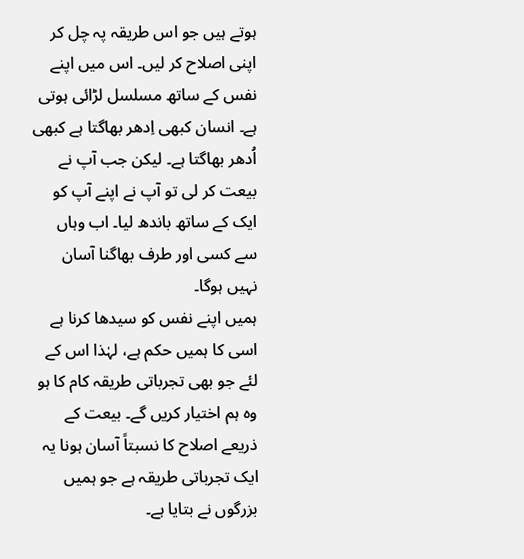ہوتے ہیں جو اس طریقہ پہ چل کر اپنی اصلاح کر لیں۔ اس میں اپنے نفس کے ساتھ مسلسل لڑائی ہوتی ہے۔ انسان کبھی اِدھر بھاگتا ہے کبھی اُدھر بھاگتا ہے۔ لیکن جب آپ نے بیعت کر لی تو آپ نے اپنے آپ کو ایک کے ساتھ باندھ لیا۔ اب وہاں سے کسی اور طرف بھاگنا آسان نہیں ہوگا۔
ہمیں اپنے نفس کو سیدھا کرنا ہے اسی کا ہمیں حکم ہے، لہٰذا اس کے لئے جو بھی تجرباتی طریقہ کام کا ہو وہ ہم اختیار کریں گے۔ بیعت کے ذریعے اصلاح کا نسبتاً آسان ہونا یہ ایک تجرباتی طریقہ ہے جو ہمیں بزرگوں نے بتایا ہے۔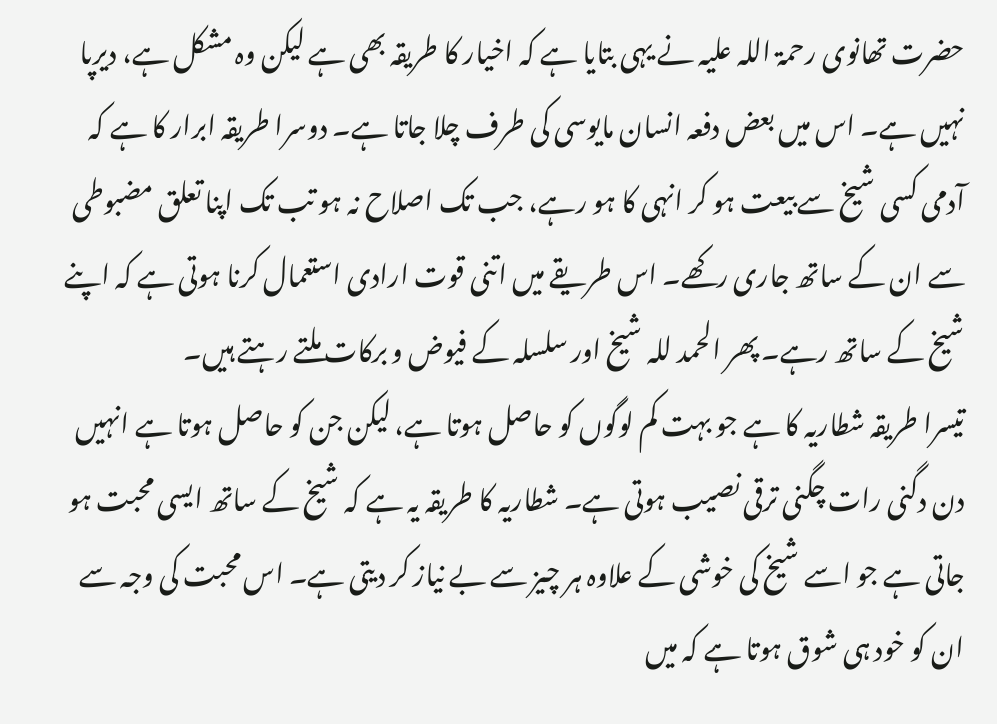حضرت تھانوی رحمۃ اللہ علیہ نے یہی بتایا ہے کہ اخیار کا طریقہ بھی ہے لیکن وہ مشکل ہے، دیرپا نہیں ہے۔ اس میں بعض دفعہ انسان مایوسی کی طرف چلا جاتا ہے۔ دوسرا طریقہ ابرار کا ہے کہ آدمی کسی شیخ سے بیعت ہو کر انہی کا ہو رہے، جب تک اصلاح نہ ہو تب تک اپنا تعلق مضبوطی سے ان کے ساتھ جاری رکھے۔ اس طریقے میں اتنی قوت ارادی استعمال کرنا ہوتی ہے کہ اپنے شیخ کے ساتھ رہے۔ پھر الحمد للہ شیخ اور سلسلہ کے فیوض و برکات ملتے رہتے ہیں۔
تیسرا طریقہ شطاریہ کا ہے جو بہت کم لوگوں کو حاصل ہوتا ہے، لیکن جن کو حاصل ہوتا ہے انہیں دن دگنی رات چگنی ترقی نصیب ہوتی ہے۔ شطاریہ کا طریقہ یہ ہے کہ شیخ کے ساتھ ایسی محبت ہو جاتی ہے جو اسے شیخ کی خوشی کے علاوہ ہر چیز سے بے نیاز کر دیتی ہے۔ اس محبت کی وجہ سے ان کو خود ہی شوق ہوتا ہے کہ میں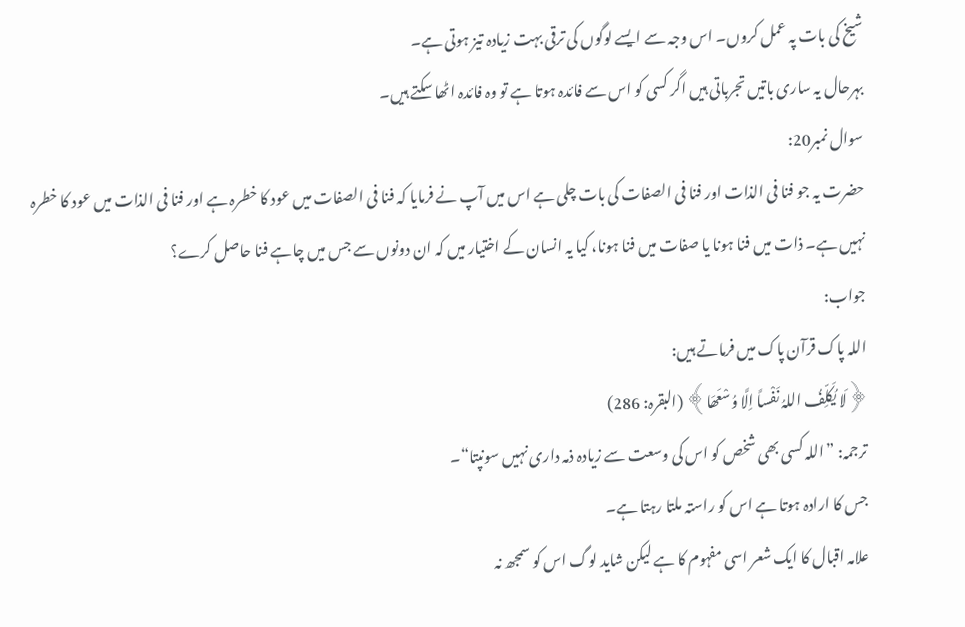شیخ کی بات پہ عمل کروں۔ اس وجہ سے ایسے لوگوں کی ترقی بہت زیادہ تیز ہوتی ہے۔
بہرحال یہ ساری باتیں تجرباتی ہیں اگر کسی کو اس سے فائدہ ہوتا ہے تو وہ فائدہ اٹھا سکتے ہیں۔
سوال نمبر20:
حضرت یہ جو فنا فی الذات اور فنا فی الصفات کی بات چلی ہے اس میں آپ نے فرمایا کہ فنا فی الصفات میں عود کا خطرہ ہے اور فنا فی الذات میں عود کا خطرہ نہیں ہے۔ ذات میں فنا ہونا یا صفات میں فنا ہونا، کیا یہ انسان کے اختیار میں کہ ان دونوں سے جس میں چاہے فنا حاصل کرے؟
جواب:
اللہ پاک قرآن پاک میں فرماتے ہیں:
﴿لَا یُکَلِّفُ اللہُ نَفْساً اِلَّا وُسْعَھَا﴾ (البقرہ: 286)
ترجمہ: ”اللہ کسی بھی شخص کو اس کی وسعت سے زیادہ ذمہ داری نہیں سونپتا“۔
جس کا ارادہ ہوتا ہے اس کو راستہ ملتا رہتا ہے۔
علامہ اقبال کا ایک شعر اسی مفہوم کا ہے لیکن شاید لوگ اس کو سمجھ نہ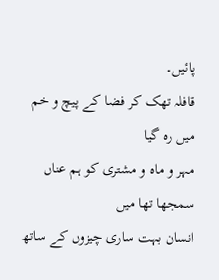پائیں۔
قافلہ تھک کر فضا کے پیچ و خم میں رہ گیا
مہر و ماہ و مشتری کو ہم عناں سمجھا تھا میں
انسان بہت ساری چیزوں کے ساتھ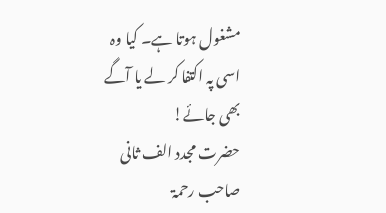مشغول ہوتا ہے۔ کیا وہ اسی پہ اکتفا کر لے یا آگے بھی جائے!
حضرت مجدد الف ثانی صاحب رحمۃ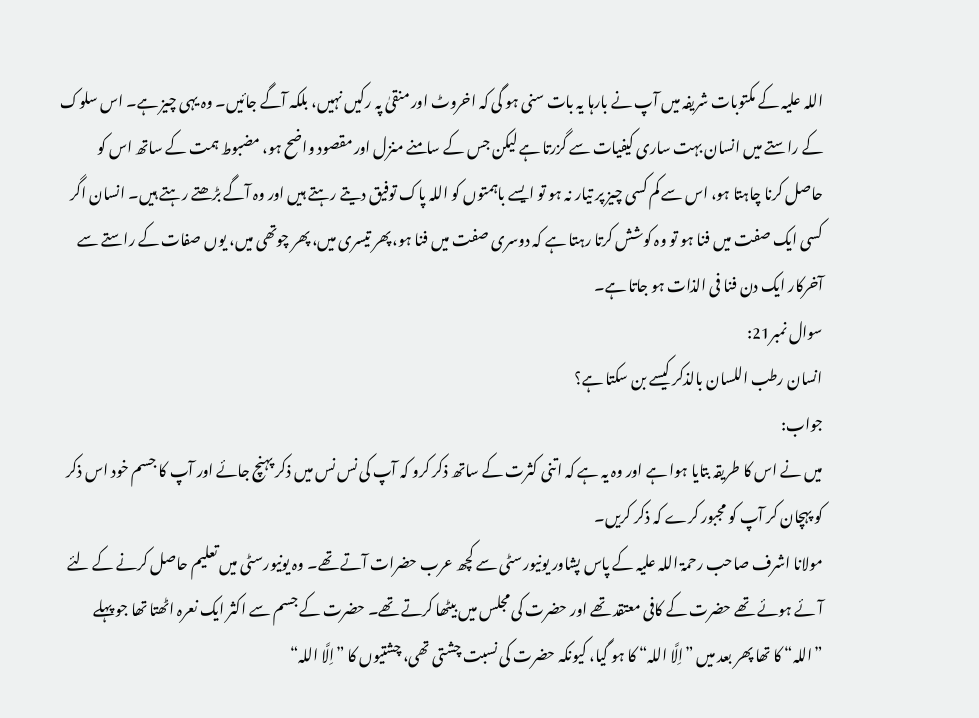اللہ علیہ کے مکتوبات شریفہ میں آپ نے بارہا یہ بات سنی ہو گی کہ اخروٹ اور منقیٰ پہ رکیں نہیں، بلکہ آگے جائیں۔ وہ یہی چیز ہے۔ اس سلوک کے راستے میں انسان بہت ساری کیفیات سے گزرتا ہے لیکن جس کے سامنے منزل اور مقصود واضح ہو، مضبوط ہمت کے ساتھ اس کو حاصل کرنا چاہتا ہو، اس سے کم کسی چیز پر تیار نہ ہو تو ایسے باہمتوں کو اللہ پاک توفیق دیتے رہتے ہیں اور وہ آگے بڑھتے رہتے ہیں۔ انسان اگر کسی ایک صفت میں فنا ہو تو وہ کوشش کرتا رہتا ہے کہ دوسری صفت میں فنا ہو، پھر تیسری میں، پھر چوتھی میں، یوں صفات کے راستے سے آخرکار ایک دن فنا فی الذات ہو جاتا ہے۔
سوال نمبر21:
انسان رطب اللسان بالذکر کیسے بن سکتا ہے؟
جواب:
میں نے اس کا طریقہ بتایا ہوا ہے اور وہ یہ ہے کہ اتنی کثرت کے ساتھ ذکر کرو کہ آپ کی نس نس میں ذکر پہنچ جائے اور آپ کا جسم خود اس ذکر کو پہچان کر آپ کو مجبور کرے کہ ذکر کریں۔
مولانا اشرف صاحب رحمۃ اللہ علیہ کے پاس پشاور یونیورسٹی سے کچھ عرب حضرات آتے تھے۔ وہ یونیورسٹی میں تعلیم حاصل کرنے کے لئے آئے ہوئے تھے حضرت کے کافی معتقد تھے اور حضرت کی مجلس میں بیٹھا کرتے تھے۔ حضرت کے جسم سے اکثر ایک نعرہ اٹھتا تھا جو پہلے ”اللہ“ کا تھا پھر بعد میں ”اِلَّا اللہ“ کا ہو گیا، کیونکہ حضرت کی نسبت چشتی تھی، چشتیوں کا ”اِلَّا اللہ“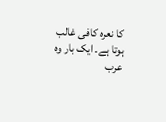کا نعرہ کافی غالب ہوتا ہے۔ ایک بار وہ عرب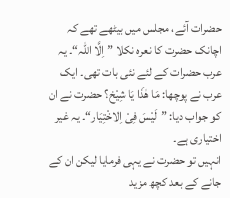حضرات آئے، مجلس میں بیٹھے تھے کہ اچانک حضرت کا نعرہ نکلا ”اِلَّا اللہ“۔ یہ عرب حضرات کے لئے نئی بات تھی۔ ایک عرب نے پوچھا: مَا ھٰذَا یَا شِیْخ؟ حضرت نے ان کو جواب دیا: ”لَیْسَ فِیْ اِلاخْتِیَار“۔ یہ غیر اختیاری ہے۔
انہیں تو حضرت نے یہی فرمایا لیکن ان کے جانے کے بعد کچھ مزید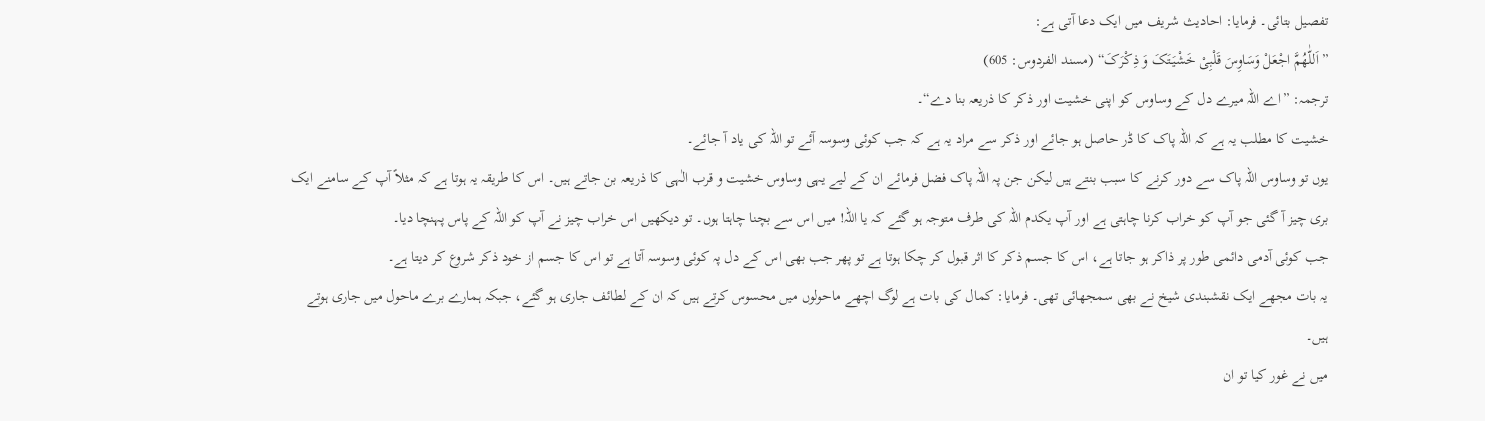تفصیل بتائی۔ فرمایا: احادیث شریف میں ایک دعا آتی ہے:
”اَللّٰھُمَّ اجْعَلْ وَسَاوِسَ قَلْبِیْ خَشْیَتَکَ وَ ذِکْرَکَ“ (مسند الفردوس: 605)
ترجمہ: ”اے اللہ میرے دل کے وساوس کو اپنی خشیت اور ذکر کا ذریعہ بنا دے“۔
خشیت کا مطلب یہ ہے کہ اللہ پاک کا ڈر حاصل ہو جائے اور ذکر سے مراد یہ ہے کہ جب کوئی وسوسہ آئے تو اللہ کی یاد آ جائے۔
یوں تو وساوس اللہ پاک سے دور کرنے کا سبب بنتے ہیں لیکن جن پہ اللہ پاک فضل فرمائے ان کے لیے یہی وساوس خشیت و قرب الٰہی کا ذریعہ بن جاتے ہیں۔ اس کا طریقہ یہ ہوتا ہے کہ مثلاً آپ کے سامنے ایک بری چیز آ گئی جو آپ کو خراب کرنا چاہتی ہے اور آپ یکدم اللہ کی طرف متوجہ ہو گئے کہ یا اللہ! میں اس سے بچنا چاہتا ہوں۔ تو دیکھیں اس خراب چیز نے آپ کو اللہ کے پاس پہنچا دیا۔
جب کوئی آدمی دائمی طور پر ذاکر ہو جاتا ہے، اس کا جسم ذکر کا اثر قبول کر چکا ہوتا ہے تو پھر جب بھی اس کے دل پہ کوئی وسوسہ آتا ہے تو اس کا جسم از خود ذکر شروع کر دیتا ہے۔
یہ بات مجھے ایک نقشبندی شیخ نے بھی سمجھائی تھی۔ فرمایا: کمال کی بات ہے لوگ اچھے ماحولوں میں محسوس کرتے ہیں کہ ان کے لطائف جاری ہو گئے، جبکہ ہمارے برے ماحول میں جاری ہوتے ہیں۔
میں نے غور کیا تو ان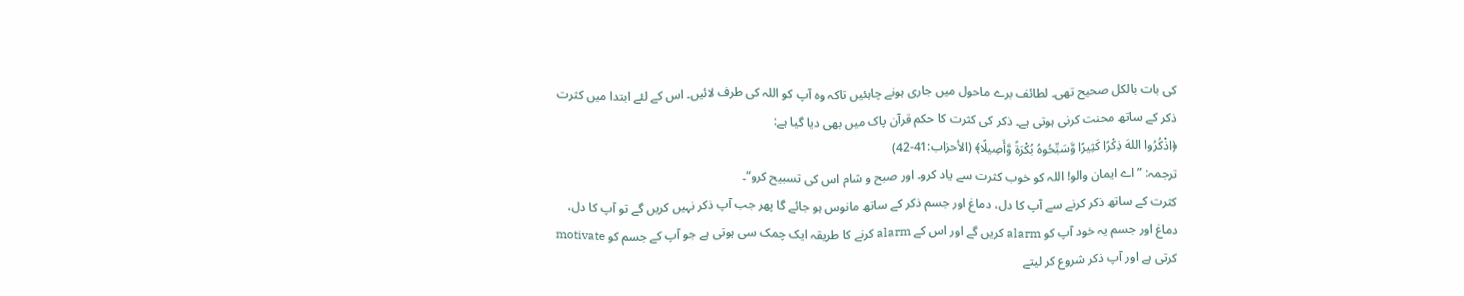کی بات بالکل صحیح تھی۔ لطائف برے ماحول میں جاری ہونے چاہئیں تاکہ وہ آپ کو اللہ کی طرف لائیں۔ اس کے لئے ابتدا میں کثرت ذکر کے ساتھ محنت کرنی ہوتی ہے۔ ذکر کی کثرت کا حکم قرآن پاک میں بھی دیا گیا ہے:
﴿اذْكُرُوا اللهَ ذِكْرًا كَثِيرًا وَّسَبِّحُوهُ بُكْرَةً وَّأَصِيلًا﴾ (الأحزاب:41-42)
ترجمہ: ”اے ایمان والو! اللہ کو خوب کثرت سے یاد کرو۔ اور صبح و شام اس کی تسبیح کرو“۔
کثرت کے ساتھ ذکر کرنے سے آپ کا دل، دماغ اور جسم ذکر کے ساتھ مانوس ہو جائے گا پھر جب آپ ذکر نہیں کریں گے تو آپ کا دل، دماغ اور جسم یہ خود آپ کو alarm کریں گے اور اس کے alarm کرنے کا طریقہ ایک چمک سی ہوتی ہے جو آپ کے جسم کو motivate کرتی ہے اور آپ ذکر شروع کر لیتے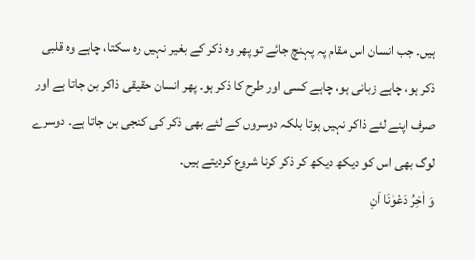ہیں۔ جب انسان اس مقام پہ پہنچ جائے تو پھر وہ ذکر کے بغیر نہیں رہ سکتا، چاہے وہ قلبی ذکر ہو، چاہے زبانی ہو، چاہے کسی اور طرح کا ذکر ہو۔ پھر انسان حقیقی ذاکر بن جاتا ہے اور صرف اپنے لئے ذاکر نہیں ہوتا بلکہ دوسروں کے لئے بھی ذکر کی کنجی بن جاتا ہے۔ دوسرے لوگ بھی اس کو دیکھ دیکھ کر ذکر کرنا شروع کردیتے ہیں۔
وَ اٰخِرُ دَعْوٰنَا اَنِ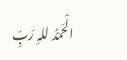الْحَمْدُ للہِ رَبِّ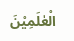الْعٰلَمِیْنَ